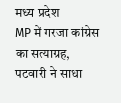मध्य प्रदेश
MP में गरजा कांग्रेस का सत्याग्रह, पटवारी ने साधा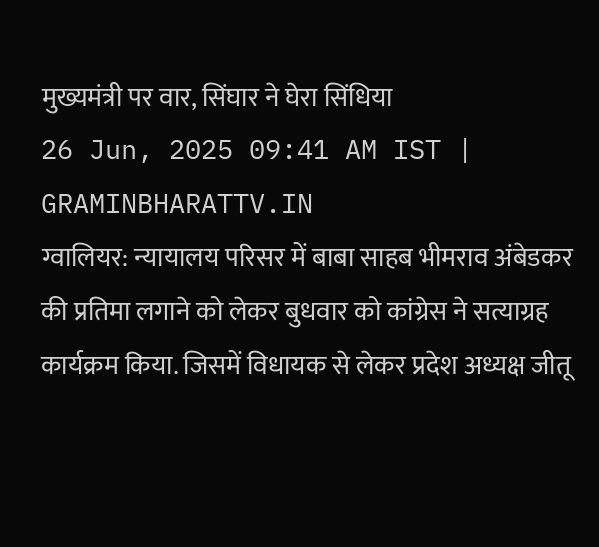मुख्यमंत्री पर वार, सिंघार ने घेरा सिंधिया
26 Jun, 2025 09:41 AM IST | GRAMINBHARATTV.IN
ग्वालियर: न्यायालय परिसर में बाबा साहब भीमराव अंबेडकर की प्रतिमा लगाने को लेकर बुधवार को कांग्रेस ने सत्याग्रह कार्यक्रम किया. जिसमें विधायक से लेकर प्रदेश अध्यक्ष जीतू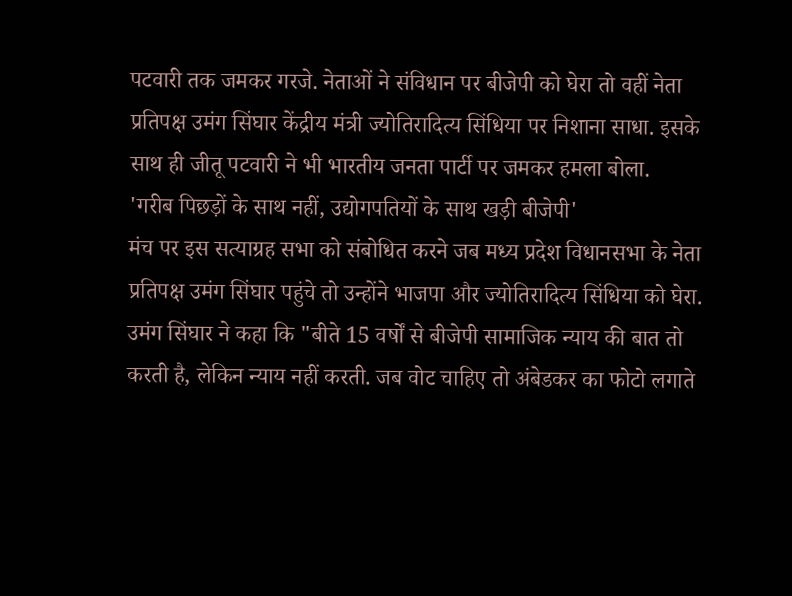पटवारी तक जमकर गरजे. नेताओं ने संविधान पर बीजेपी को घेरा तो वहीं नेता प्रतिपक्ष उमंग सिंघार केंद्रीय मंत्री ज्योतिरादित्य सिंधिया पर निशाना साधा. इसके साथ ही जीतू पटवारी ने भी भारतीय जनता पार्टी पर जमकर हमला बोला.
'गरीब पिछड़ों के साथ नहीं, उद्योगपतियों के साथ खड़ी बीजेपी'
मंच पर इस सत्याग्रह सभा को संबोधित करने जब मध्य प्रदेश विधानसभा के नेता प्रतिपक्ष उमंग सिंघार पहुंचे तो उन्होंने भाजपा और ज्योतिरादित्य सिंधिया को घेरा. उमंग सिंघार ने कहा कि "बीते 15 वर्षों से बीजेपी सामाजिक न्याय की बात तो करती है, लेकिन न्याय नहीं करती. जब वोट चाहिए तो अंबेडकर का फोटो लगाते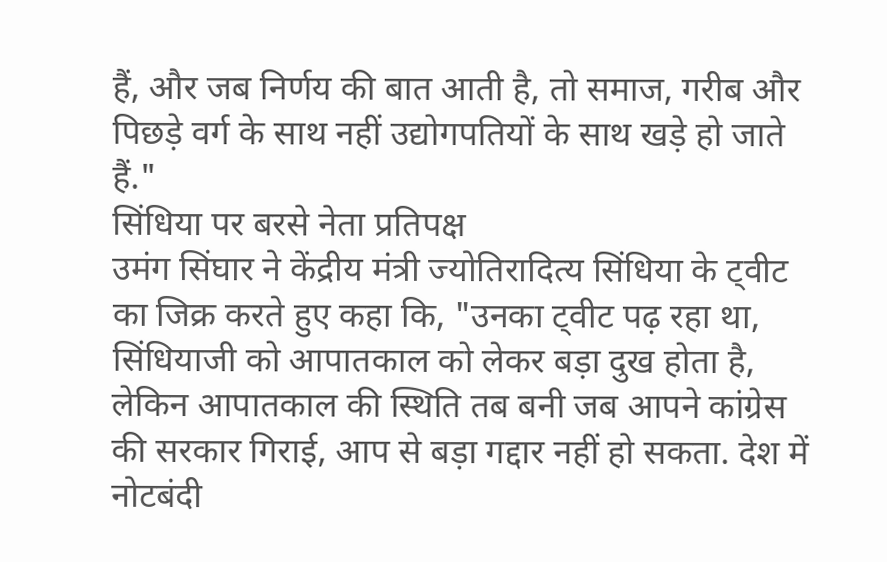हैं, और जब निर्णय की बात आती है, तो समाज, गरीब और पिछड़े वर्ग के साथ नहीं उद्योगपतियों के साथ खड़े हो जाते हैं."
सिंधिया पर बरसे नेता प्रतिपक्ष
उमंग सिंघार ने केंद्रीय मंत्री ज्योतिरादित्य सिंधिया के ट्वीट का जिक्र करते हुए कहा कि, "उनका ट्वीट पढ़ रहा था, सिंधियाजी को आपातकाल को लेकर बड़ा दुख होता है, लेकिन आपातकाल की स्थिति तब बनी जब आपने कांग्रेस की सरकार गिराई, आप से बड़ा गद्दार नहीं हो सकता. देश में नोटबंदी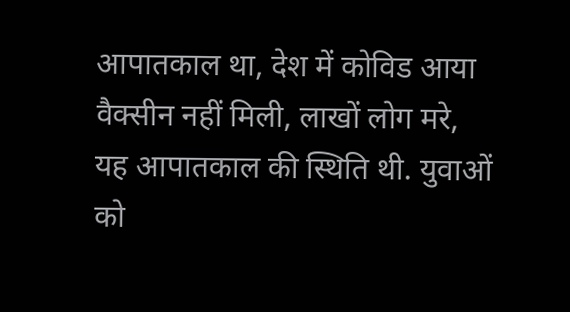आपातकाल था, देश में कोविड आया वैक्सीन नहीं मिली, लाखों लोग मरे, यह आपातकाल की स्थिति थी. युवाओं को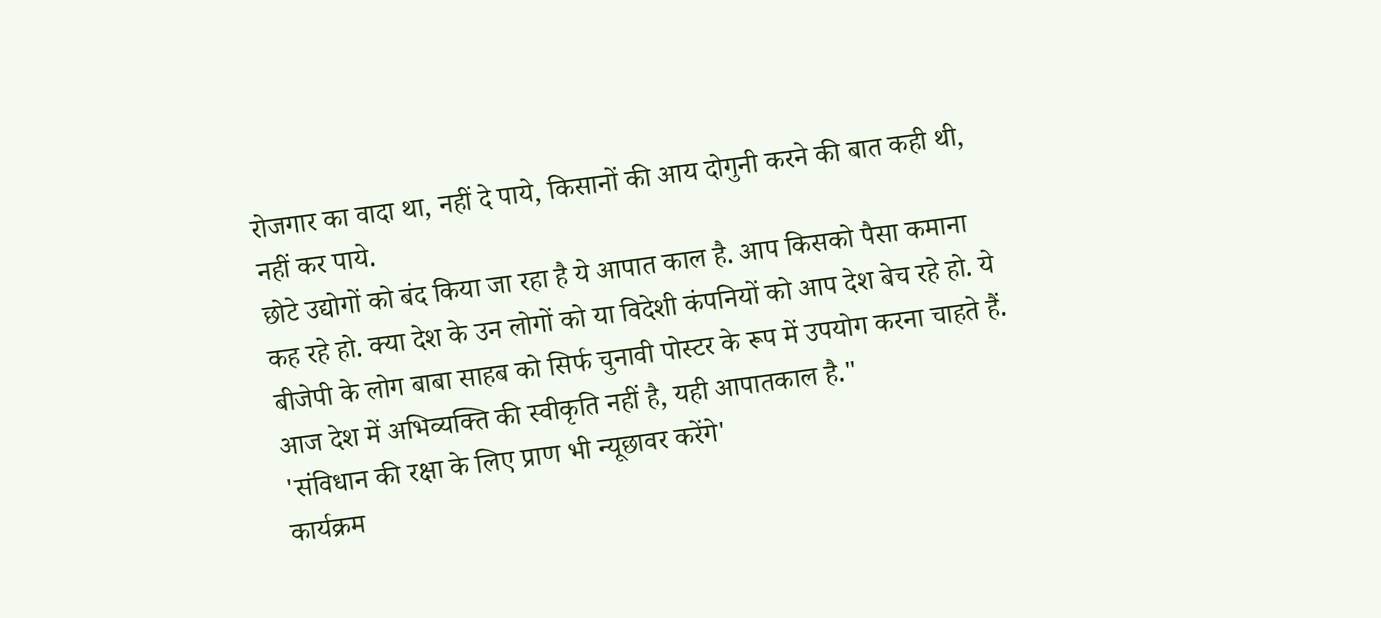रोजगार का वादा था, नहीं दे पाये, किसानों की आय दोगुनी करने की बात कही थी, नहीं कर पाये.
छोटे उद्योगों को बंद किया जा रहा है ये आपात काल है. आप किसको पैसा कमाना कह रहे हो. क्या देश के उन लोगों को या विदेशी कंपनियों को आप देश बेच रहे हो. ये बीजेपी के लोग बाबा साहब को सिर्फ चुनावी पोस्टर के रूप में उपयोग करना चाहते हैं. आज देश में अभिव्यक्ति की स्वीकृति नहीं है, यही आपातकाल है."
'संविधान की रक्षा के लिए प्राण भी न्यूछावर करेंगे'
कार्यक्रम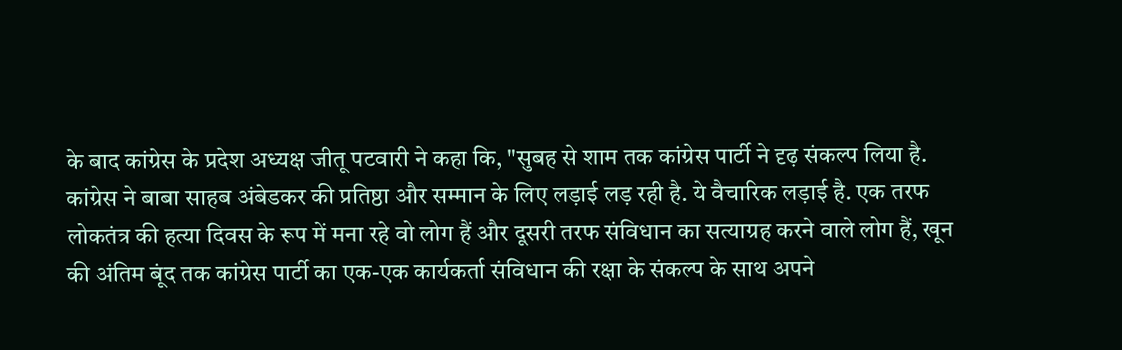के बाद कांग्रेस के प्रदेश अध्यक्ष जीतू पटवारी ने कहा कि, "सुबह से शाम तक कांग्रेस पार्टी ने दृढ़ संकल्प लिया है. कांग्रेस ने बाबा साहब अंबेडकर की प्रतिष्ठा और सम्मान के लिए लड़ाई लड़ रही है. ये वैचारिक लड़ाई है. एक तरफ लोकतंत्र की हत्या दिवस के रूप में मना रहे वो लोग हैं और दूसरी तरफ संविधान का सत्याग्रह करने वाले लोग हैं, खून की अंतिम बूंद तक कांग्रेस पार्टी का एक-एक कार्यकर्ता संविधान की रक्षा के संकल्प के साथ अपने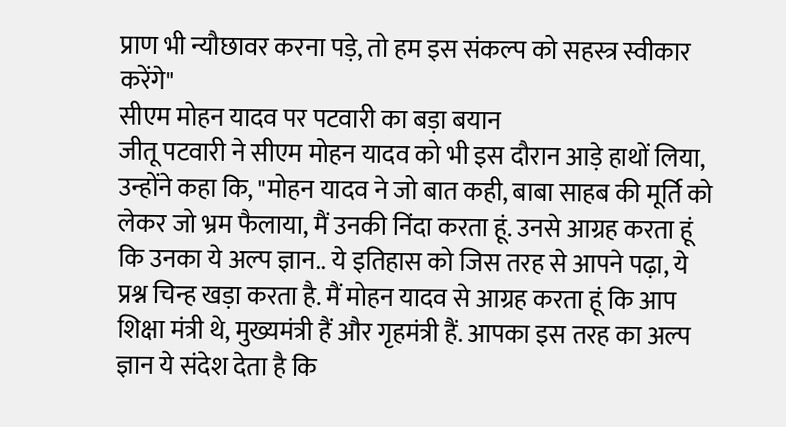प्राण भी न्यौछावर करना पड़े, तो हम इस संकल्प को सहस्त्र स्वीकार करेंगे"
सीएम मोहन यादव पर पटवारी का बड़ा बयान
जीतू पटवारी ने सीएम मोहन यादव को भी इस दौरान आड़े हाथों लिया, उन्होंने कहा कि, "मोहन यादव ने जो बात कही, बाबा साहब की मूर्ति को लेकर जो भ्रम फैलाया, मैं उनकी निंदा करता हूं. उनसे आग्रह करता हूं कि उनका ये अल्प ज्ञान.. ये इतिहास को जिस तरह से आपने पढ़ा, ये प्रश्न चिन्ह खड़ा करता है. मैं मोहन यादव से आग्रह करता हूं कि आप शिक्षा मंत्री थे, मुख्यमंत्री हैं और गृहमंत्री हैं. आपका इस तरह का अल्प ज्ञान ये संदेश देता है कि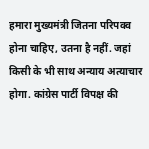हमारा मुख्यमंत्री जितना परिपक्व होना चाहिए, उतना है नहीं. जहां किसी के भी साथ अन्याय अत्याचार होगा. कांग्रेस पार्टी विपक्ष की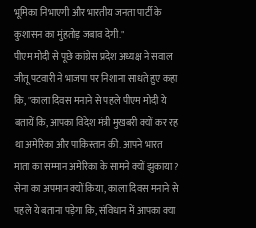भूमिका निभाएगी और भारतीय जनता पार्टी के कुशासन का मुंहतोड़ जबाव देगी."
पीएम मोदी से पूछे कांग्रेस प्रदेश अध्यक्ष ने सवाल
जीतू पटवारी ने भाजपा पर निशाना साधते हुए कहा कि, "काला दिवस मनाने से पहले पीएम मोदी ये बतायें कि, आपका विदेश मंत्री मुखबरी क्यों कर रह था अमेरिका और पाकिस्तान की. आपने भारत माता का सम्मान अमेरिका के सामने क्यों झुकाया? सेना का अपमान क्यों किया, काला दिवस मनाने से पहले ये बताना पड़ेगा कि, संविधान में आपका क्या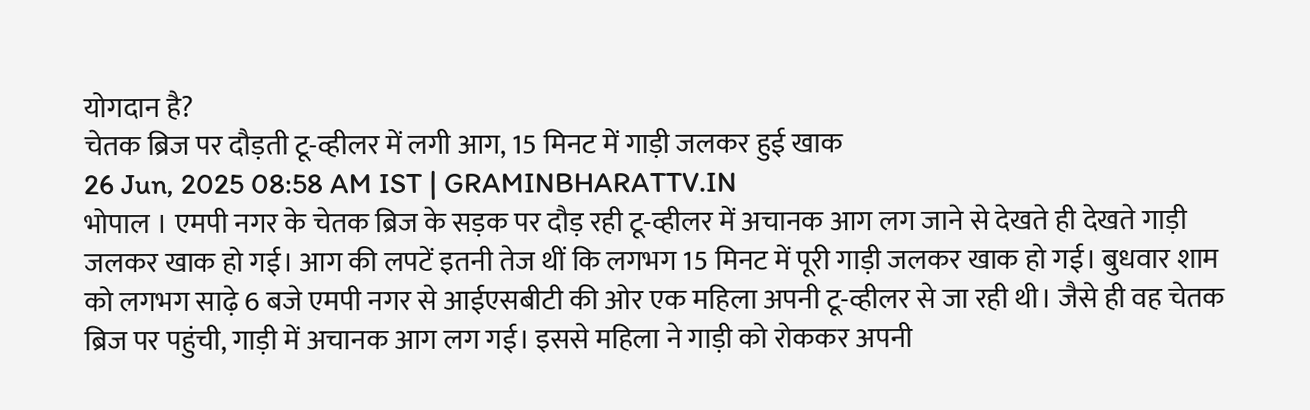योगदान है?
चेतक ब्रिज पर दौड़ती टू-व्हीलर में लगी आग, 15 मिनट में गाड़ी जलकर हुई खाक
26 Jun, 2025 08:58 AM IST | GRAMINBHARATTV.IN
भोपाल । एमपी नगर के चेतक ब्रिज के सड़क पर दौड़ रही टू-व्हीलर में अचानक आग लग जाने से देखते ही देखते गाड़ी जलकर खाक हो गई। आग की लपटें इतनी तेज थीं कि लगभग 15 मिनट में पूरी गाड़ी जलकर खाक हो गई। बुधवार शाम को लगभग साढ़े 6 बजे एमपी नगर से आईएसबीटी की ओर एक महिला अपनी टू-व्हीलर से जा रही थी। जैसे ही वह चेतक ब्रिज पर पहुंची, गाड़ी में अचानक आग लग गई। इससे महिला ने गाड़ी को रोककर अपनी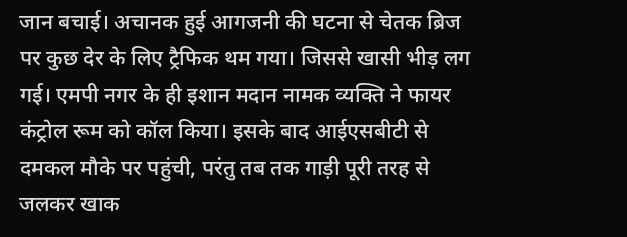जान बचाई। अचानक हुई आगजनी की घटना से चेतक ब्रिज पर कुछ देर के लिए ट्रैफिक थम गया। जिससे खासी भीड़ लग गई। एमपी नगर के ही इशान मदान नामक व्यक्ति ने फायर कंट्रोल रूम को कॉल किया। इसके बाद आईएसबीटी से दमकल मौके पर पहुंची, परंतु तब तक गाड़ी पूरी तरह से जलकर खाक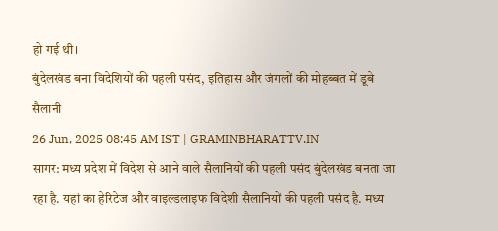हो गई थी।
बुंदेलखंड बना विदेशियों की पहली पसंद, इतिहास और जंगलों की मोहब्बत में डूबे सैलानी
26 Jun, 2025 08:45 AM IST | GRAMINBHARATTV.IN
सागर: मध्य प्रदेश में विदेश से आने वाले सैलानियों की पहली पसंद बुंदेलखंड बनता जा रहा है. यहां का हेरिटेज और वाइल्डलाइफ विदेशी सैलानियों की पहली पसंद है. मध्य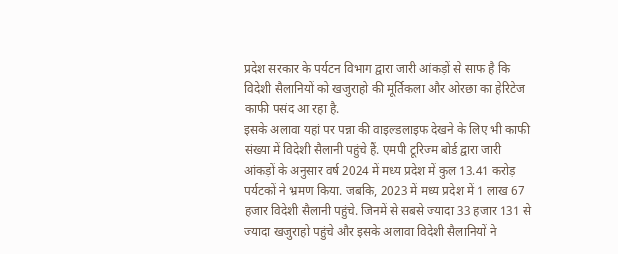प्रदेश सरकार के पर्यटन विभाग द्वारा जारी आंकड़ों से साफ है कि विदेशी सैलानियों को खजुराहो की मूर्तिकला और ओरछा का हेरिटेज काफी पसंद आ रहा है.
इसके अलावा यहां पर पन्ना की वाइल्डलाइफ देखने के लिए भी काफी संख्या में विदेशी सैलानी पहुंचे हैं. एमपी टूरिज्म बोर्ड द्वारा जारी आंकड़ों के अनुसार वर्ष 2024 में मध्य प्रदेश में कुल 13.41 करोड़ पर्यटकों ने भ्रमण किया. जबकि, 2023 में मध्य प्रदेश में 1 लाख 67 हजार विदेशी सैलानी पहुंचे. जिनमें से सबसे ज्यादा 33 हजार 131 से ज्यादा खजुराहो पहुंचे और इसके अलावा विदेशी सैलानियों ने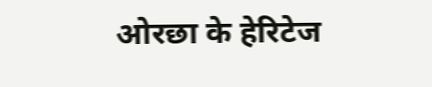ओरछा के हेरिटेज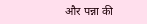और पन्ना की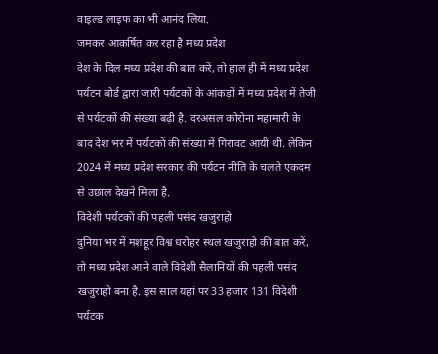वाइल्ड लाइफ का भी आनंद लिया.
जमकर आकर्षित कर रहा है मध्य प्रदेश
देश के दिल मध्य प्रदेश की बात करें, तो हाल ही में मध्य प्रदेश पर्यटन बोर्ड द्वारा जारी पर्यटकों के आंकड़ों में मध्य प्रदेश में तेजी से पर्यटकों की संख्या बढ़ी है. दरअसल कोरोना महामारी के बाद देश भर में पर्यटकों की संख्या में गिरावट आयी थी. लेकिन 2024 में मध्य प्रदेश सरकार की पर्यटन नीति के चलते एकदम से उछाल देखने मिला है.
विदेशी पर्यटकों की पहली पसंद खजुराहो
दुनिया भर में मशहूर विश्व धरोहर स्थल खजुराहो की बात करें, तो मध्य प्रदेश आने वाले विदेशी सैलानियों की पहली पसंद खजुराहो बना है. इस साल यहां पर 33 हजार 131 विदेशी पर्यटक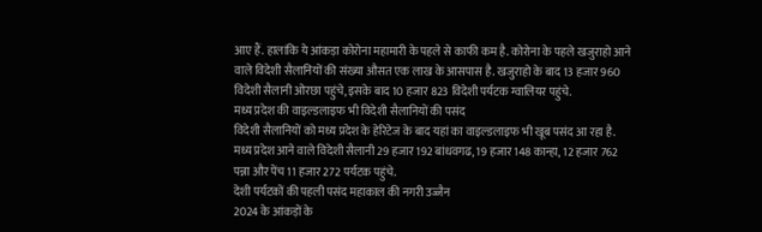आए हैं. हालांकि ये आंकड़ा कोरोना महामारी के पहले से काफी कम है. कोरोना के पहले खजुराहो आने वाले विदेशी सैलानियों की संख्या औसत एक लाख के आसपास है. खजुराहो के बाद 13 हजार 960 विदेशी सैलानी ओरछा पहुंचे, इसके बाद 10 हजार 823 विदेशी पर्यटक ग्वालियर पहुंचे.
मध्य प्रदेश की वाइल्डलाइफ भी विदेशी सैलानियों की पसंद
विदेशी सैलानियों को मध्य प्रदेश के हेरिटेज के बाद यहां का वाइल्डलाइफ भी खूब पसंद आ रहा है. मध्य प्रदेश आने वाले विदेशी सैलानी 29 हजार 192 बांधवगढ, 19 हजार 148 कान्हा, 12 हजार 762 पन्ना और पेंच 11 हजार 272 पर्यटक पहुंचे.
देशी पर्यटकों की पहली पसंद महाकाल की नगरी उज्जैन
2024 के आंकड़ों के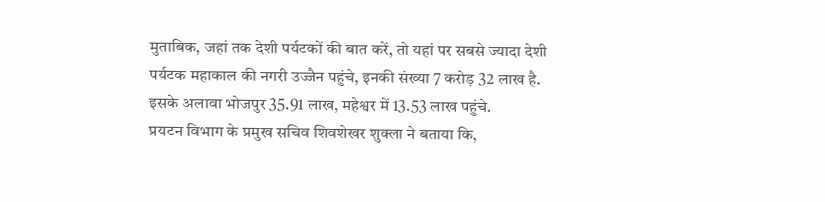मुताबिक, जहां तक देशी पर्यटकों की बात करें, तो यहां पर सबसे ज्यादा देशी पर्यटक महाकाल की नगरी उज्जैन पहुंचे, इनकी संख्या 7 करोड़ 32 लाख है. इसके अलावा भोजपुर 35.91 लाख, महेश्वर में 13.53 लाख पहुंचे.
प्रयटन विभाग के प्रमुख सचिव शिवशेखर शुक्ला ने बताया कि,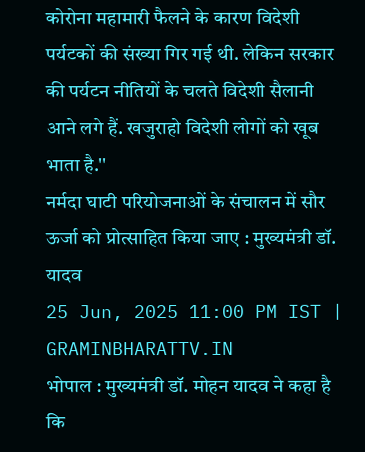कोरोना महामारी फैलने के कारण विदेशी पर्यटकों की संख्या गिर गई थी. लेकिन सरकार की पर्यटन नीतियों के चलते विदेशी सैलानी आने लगे हैं. खजुराहो विदेशी लोगों को खूब भाता है.''
नर्मदा घाटी परियोजनाओं के संचालन में सौर ऊर्जा को प्रोत्साहित किया जाए : मुख्यमंत्री डॉ. यादव
25 Jun, 2025 11:00 PM IST | GRAMINBHARATTV.IN
भोपाल : मुख्यमंत्री डॉ. मोहन यादव ने कहा है कि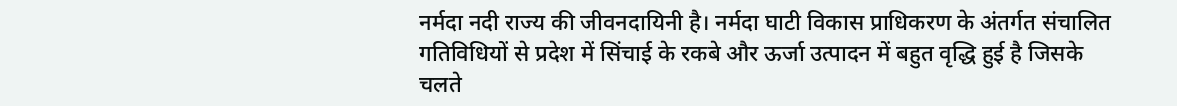नर्मदा नदी राज्य की जीवनदायिनी है। नर्मदा घाटी विकास प्राधिकरण के अंतर्गत संचालित गतिविधियों से प्रदेश में सिंचाई के रकबे और ऊर्जा उत्पादन में बहुत वृद्धि हुई है जिसके चलते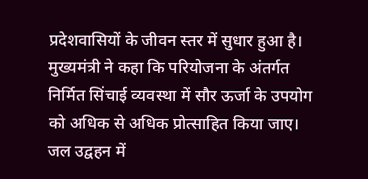प्रदेशवासियों के जीवन स्तर में सुधार हुआ है। मुख्यमंत्री ने कहा कि परियोजना के अंतर्गत निर्मित सिंचाई व्यवस्था में सौर ऊर्जा के उपयोग को अधिक से अधिक प्रोत्साहित किया जाए। जल उद्वहन में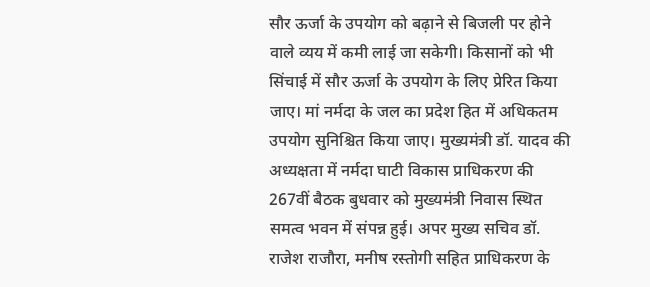सौर ऊर्जा के उपयोग को बढ़ाने से बिजली पर होने वाले व्यय में कमी लाई जा सकेगी। किसानों को भी सिंचाई में सौर ऊर्जा के उपयोग के लिए प्रेरित किया जाए। मां नर्मदा के जल का प्रदेश हित में अधिकतम उपयोग सुनिश्चित किया जाए। मुख्यमंत्री डॉ. यादव की अध्यक्षता में नर्मदा घाटी विकास प्राधिकरण की 267वीं बैठक बुधवार को मुख्यमंत्री निवास स्थित समत्व भवन में संपन्न हुई। अपर मुख्य सचिव डॉ. राजेश राजौरा, मनीष रस्तोगी सहित प्राधिकरण के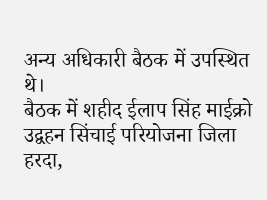अन्य अधिकारी बैठक में उपस्थित थे।
बैठक में शहीद ईलाप सिंह माईक्रो उद्वहन सिंचाई परियोजना जिला हरदा,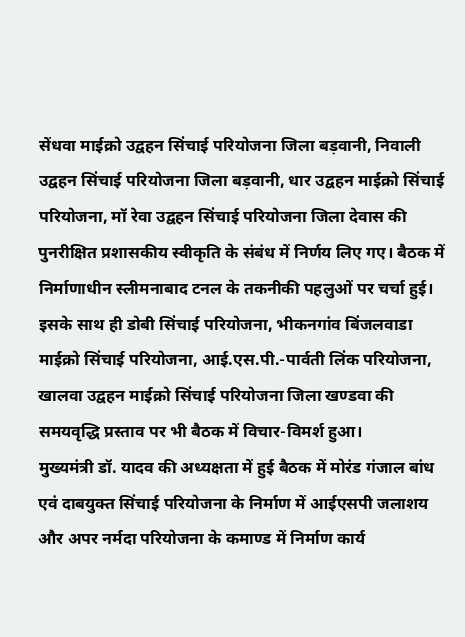सेंधवा माईक्रो उद्वहन सिंचाई परियोजना जिला बड़वानी, निवाली उद्वहन सिंचाई परियोजना जिला बड़वानी, धार उद्वहन माईक्रो सिंचाई परियोजना, मॉ रेवा उद्वहन सिंचाई परियोजना जिला देवास की पुनरीक्षित प्रशासकीय स्वीकृति के संबंध में निर्णय लिए गए। बैठक में निर्माणाधीन स्लीमनाबाद टनल के तकनीकी पहलुओं पर चर्चा हुई। इसके साथ ही डोबी सिंचाई परियोजना, भीकनगांव बिंजलवाडा माईक्रो सिंचाई परियोजना, आई.एस.पी.-पार्वती लिंक परियोजना, खालवा उद्वहन माईक्रो सिंचाई परियोजना जिला खण्डवा की समयवृद्धि प्रस्ताव पर भी बैठक में विचार-विमर्श हुआ।
मुख्यमंत्री डॉ. यादव की अध्यक्षता में हुई बैठक में मोरंड गंजाल बांध एवं दाबयुक्त सिंचाई परियोजना के निर्माण में आईएसपी जलाशय और अपर नर्मदा परियोजना के कमाण्ड में निर्माण कार्य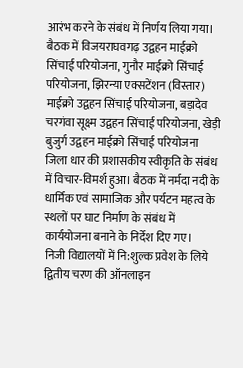आरंभ करने के संबंध में निर्णय लिया गया। बैठक में विजयराघवगढ़ उद्वहन माईक्रो सिंचाई परियोजना, गुनौर माईक्रो सिंचाई परियोजना, झिरन्या एक्सटेंशन (विस्तार) माईक्रो उद्वहन सिंचाई परियोजना, बड़ादेव चरगंवा सूक्ष्म उद्वहन सिंचाई परियोजना, खेड़ी बुजुर्ग उद्वहन माईक्रो सिंचाई परियोजना जिला धार की प्रशासकीय स्वीकृति के संबंध में विचार-विमर्श हुआ। बैठक में नर्मदा नदी के धार्मिक एवं सामाजिक और पर्यटन महत्व के स्थलों पर घाट निर्माण के संबंध में कार्ययोजना बनाने के निर्देश दिए गए।
निजी विद्यालयों में नि:शुल्क प्रवेश के लिये द्वितीय चरण की ऑनलाइन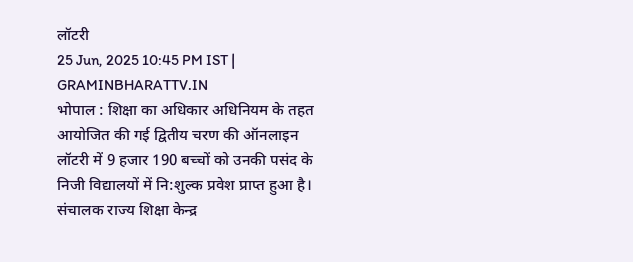लॉटरी
25 Jun, 2025 10:45 PM IST | GRAMINBHARATTV.IN
भोपाल : शिक्षा का अधिकार अधिनियम के तहत आयोजित की गई द्वितीय चरण की ऑनलाइन लॉटरी में 9 हजार 190 बच्चों को उनकी पसंद के निजी विद्यालयों में नि:शुल्क प्रवेश प्राप्त हुआ है। संचालक राज्य शिक्षा केन्द्र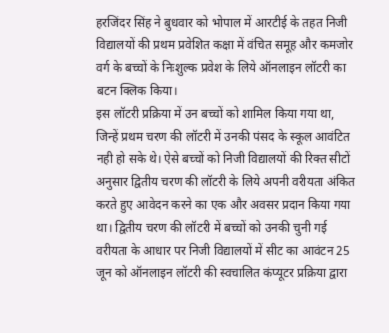हरजिंदर सिंह ने बुधवार को भोपाल में आरटीई के तहत निजी विद्यालयों की प्रथम प्रवेशित कक्षा में वंचित समूह और कमजोर वर्ग के बच्चों के निःशुल्क प्रवेश के लिये ऑनलाइन लॉटरी का बटन क्लिक किया।
इस लॉटरी प्रक्रिया में उन बच्चों को शामिल किया गया था, जिन्हें प्रथम चरण की लॉटरी में उनकी पंसद के स्कूल आवंटित नही हो सके थे। ऐसे बच्चों को निजी विद्यालयों की रिक्त सीटों अनुसार द्वितीय चरण की लॉटरी के लिये अपनी वरीयता अंकित करते हुए आवेदन करने का एक और अवसर प्रदान किया गया था। द्वितीय चरण की लॉटरी में बच्चों को उनकी चुनी गई वरीयता के आधार पर निजी विद्यालयों में सीट का आवंटन 25 जून को ऑनलाइन लॉटरी की स्वचालित कंप्यूटर प्रक्रिया द्वारा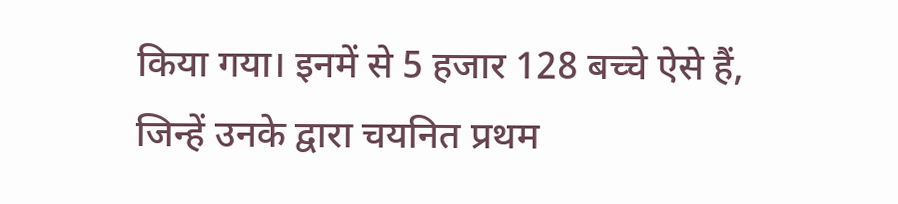किया गया। इनमें से 5 हजार 128 बच्चे ऐसे हैं, जिन्हें उनके द्वारा चयनित प्रथम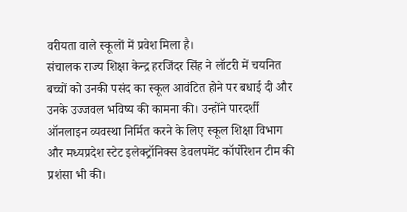वरीयता वाले स्कूलों में प्रवेश मिला है।
संचालक राज्य शिक्षा केन्द्र हरजिंदर सिंह ने लॉटरी में चयनित बच्चों को उनकी पसंद का स्कूल आवंटित होने पर बधाई दी और उनके उज्जवल भविष्य की कामना की। उन्होंने पारदर्शी ऑनलाइन व्यवस्था निर्मित करने के लिए स्कूल शिक्षा विभाग और मध्यप्रदेश स्टेट इलेक्ट्रॉनिक्स डेवलपमेंट कॉर्पोरेशन टीम की प्रशंसा भी की।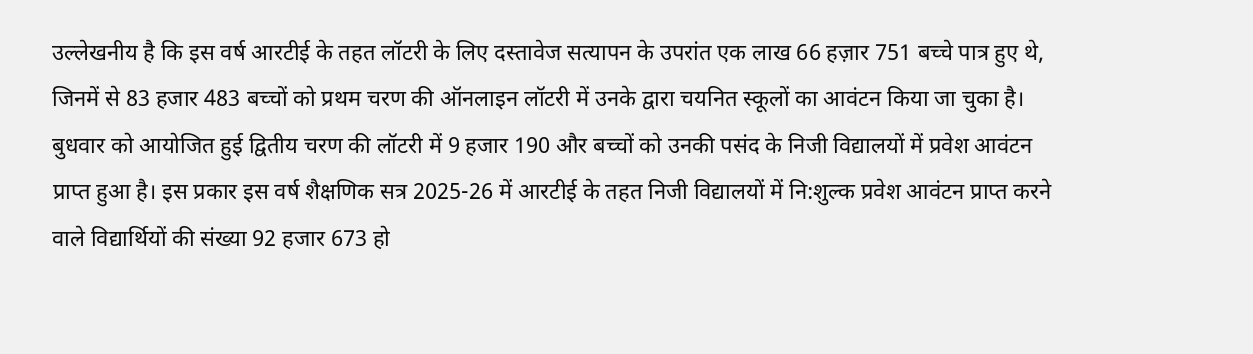उल्लेखनीय है कि इस वर्ष आरटीई के तहत लॉटरी के लिए दस्तावेज सत्यापन के उपरांत एक लाख 66 हज़ार 751 बच्चे पात्र हुए थे, जिनमें से 83 हजार 483 बच्चों को प्रथम चरण की ऑनलाइन लॉटरी में उनके द्वारा चयनित स्कूलों का आवंटन किया जा चुका है। बुधवार को आयोजित हुई द्वितीय चरण की लॉटरी में 9 हजार 190 और बच्चों को उनकी पसंद के निजी विद्यालयों में प्रवेश आवंटन प्राप्त हुआ है। इस प्रकार इस वर्ष शैक्षणिक सत्र 2025-26 में आरटीई के तहत निजी विद्यालयों में नि:शुल्क प्रवेश आवंटन प्राप्त करने वाले विद्यार्थियों की संख्या 92 हजार 673 हो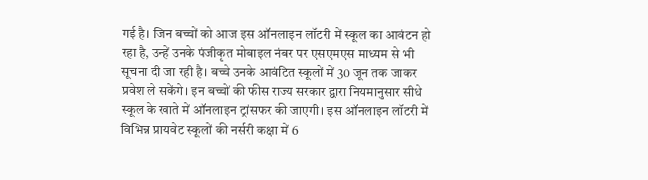गई है। जिन बच्चों को आज इस ऑनलाइन लॉटरी में स्कूल का आवंटन हो रहा है, उन्हें उनके पंजीकृत मोबाइल नंबर पर एसएमएस माध्यम से भी सूचना दी जा रही है। बच्चे उनके आवंटित स्कूलों में 30 जून तक जाकर प्रवेश ले सकेंगे। इन बच्चों की फीस राज्य सरकार द्वारा नियमानुसार सीधे स्कूल के खाते में ऑनलाइन ट्रांसफर की जाएगी। इस ऑनलाइन लॉटरी में विभिन्न प्रायवेट स्कूलों की नर्सरी कक्षा में 6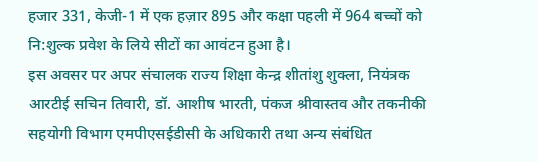हजार 331, केजी-1 में एक हज़ार 895 और कक्षा पहली में 964 बच्चों को नि:शुल्क प्रवेश के लिये सीटों का आवंटन हुआ है।
इस अवसर पर अपर संचालक राज्य शिक्षा केन्द्र शीतांशु शुक्ला, नियंत्रक आरटीई सचिन तिवारी, डॉ. आशीष भारती, पंकज श्रीवास्तव और तकनीकी सहयोगी विभाग एमपीएसईडीसी के अधिकारी तथा अन्य संबंधित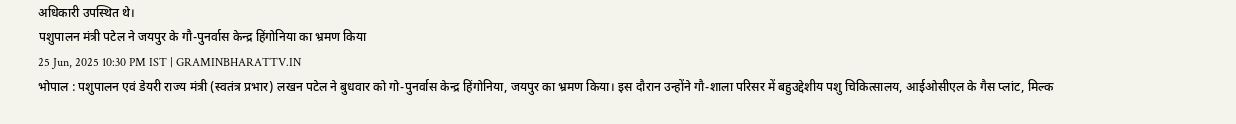अधिकारी उपस्थित थे।
पशुपालन मंत्री पटेल ने जयपुर के गौ-पुनर्वास केन्द्र हिंगोनिया का भ्रमण किया
25 Jun, 2025 10:30 PM IST | GRAMINBHARATTV.IN
भोपाल : पशुपालन एवं डेयरी राज्य मंत्री (स्वतंत्र प्रभार) लखन पटेल ने बुधवार को गो-पुनर्वास केन्द्र हिंगोनिया, जयपुर का भ्रमण किया। इस दौरान उन्होंने गौ-शाला परिसर में बहुउद्देशीय पशु चिकित्सालय, आईओसीएल के गैस प्लांट, मिल्क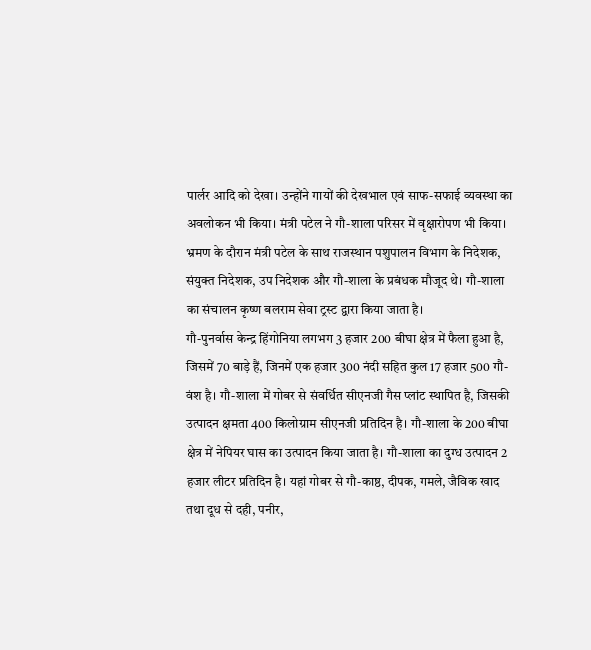पार्लर आदि को देखा। उन्होंने गायों की देखभाल एवं साफ-सफाई व्यवस्था का अवलोकन भी किया। मंत्री पटेल ने गौ-शाला परिसर में वृक्षारोपण भी किया।
भ्रमण के दौरान मंत्री पटेल के साथ राजस्थान पशुपालन विभाग के निदेशक, संयुक्त निदेशक, उप निदेशक और गौ-शाला के प्रबंधक मौजूद थे। गौ-शाला का संचालन कृष्ण बलराम सेवा ट्रस्ट द्वारा किया जाता है।
गौ-पुनर्वास केन्द्र हिंगोनिया लगभग 3 हजार 200 बीघा क्षेत्र में फैला हुआ है, जिसमें 70 बाड़े हैं, जिनमें एक हजार 300 नंदी सहित कुल 17 हजार 500 गौ-वंश है। गौ-शाला में गोबर से संवर्धित सीएनजी गैस प्लांट स्थापित है, जिसकी उत्पादन क्षमता 400 किलोग्राम सीएनजी प्रतिदिन है। गौ-शाला के 200 बीघा क्षेत्र में नेपियर घास का उत्पादन किया जाता है। गौ-शाला का दुग्ध उत्पादन 2 हजार लीटर प्रतिदिन है। यहां गोबर से गौ-काष्ठ, दीपक, गमले, जैविक खाद तथा दूध से दही, पनीर,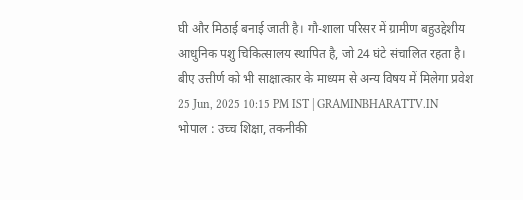घी और मिठाई बनाई जाती है। गौ-शाला परिसर में ग्रामीण बहुउद्देशीय आधुनिक पशु चिकित्सालय स्थापित है, जो 24 घंटे संचालित रहता है।
बीए उत्तीर्ण को भी साक्षात्कार के माध्यम से अन्य विषय में मिलेगा प्रवेश
25 Jun, 2025 10:15 PM IST | GRAMINBHARATTV.IN
भोपाल : उच्च शिक्षा, तकनीकी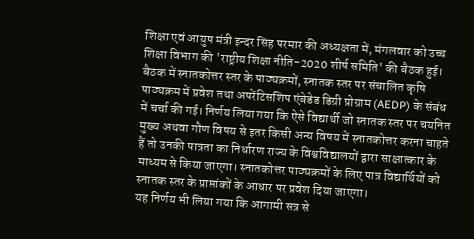शिक्षा एवं आयुष मंत्री इन्दर सिंह परमार की अध्यक्षता में, मंगलवार को उच्च शिक्षा विभाग की 'राष्ट्रीय शिक्षा नीति-2020 शीर्ष समिति' की बैठक हुई।
बैठक में स्नातकोत्तर स्तर के पाठ्यक्रमों, स्नातक स्तर पर संचालित कृषि पाठ्यक्रम में प्रवेश तथा अपरेंटिसशिप एंबेडेड डिग्री प्रोग्राम (AEDP) के संबंध में चर्चा की गई। निर्णय लिया गया कि ऐसे विद्यार्थी जो स्नातक स्तर पर चयनित मुख्य अथवा गौण विषय से इतर किसी अन्य विषय में स्नातकोत्तर करना चाहते हैं तो उनकी पात्रता का निर्धारण राज्य के विश्वविद्यालयों द्वारा साक्षात्कार के माध्यम से किया जाएगा। स्नातकोत्तर पाठ्यक्रमों के लिए पात्र विद्यार्थियों को स्नातक स्तर के प्राप्तांकों के आधार पर प्रवेश दिया जाएगा।
यह निर्णय भी लिया गया कि आगामी सत्र से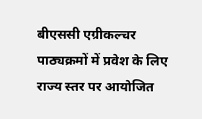बीएससी एग्रीकल्चर पाठ्यक्रमों में प्रवेश के लिए राज्य स्तर पर आयोजित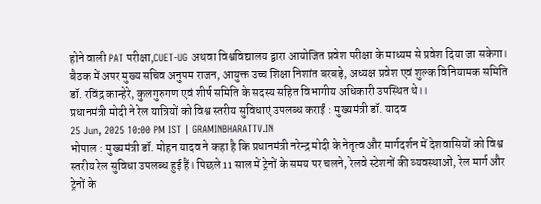होने वाली PAT परीक्षा,CUET-UG अथवा विश्वविद्यालय द्वारा आयोजित प्रवेश परीक्षा के माध्यम से प्रवेश दिया जा सकेगा।
बैठक में अपर मुख्य सचिव अनुपम राजन, आयुक्त उच्च शिक्षा निशांत बरबड़े, अध्यक्ष प्रवेश एवं शुल्क विनियामक समिति डॉ. रविंद्र कान्हेरे, कुलगुरुगण एवं शीर्ष समिति के सदस्य सहित विभागीय अधिकारी उपस्थित थे।।
प्रधानमंत्री मोदी ने रेल यात्रियों को विश्व स्तरीय सुविधाएं उपलब्ध कराईं : मुख्यमंत्री डॉ. यादव
25 Jun, 2025 10:00 PM IST | GRAMINBHARATTV.IN
भोपाल : मुख्यमंत्री डॉ. मोहन यादव ने कहा है कि प्रधानमंत्री नरेन्द्र मोदी के नेतृत्व और मार्गदर्शन में देशवासियों को विश्व स्तरीय रेल सुविधा उपलब्ध हुई हैं। पिछले 11 साल में ट्रेनों के समय पर चलने, रेलवे स्टेशनों की व्यवस्थाओं, रेल मार्ग और ट्रेनों के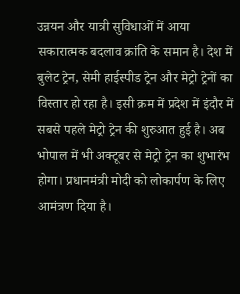उन्नयन और यात्री सुविधाओं में आया सकारात्मक बदलाव क्रांति के समान है। देश में बुलेट ट्रेन, सेमी हाईस्पीड ट्रेन और मेट्रो ट्रेनों का विस्तार हो रहा है। इसी क्रम में प्रदेश में इंदौर में सबसे पहले मेट्रो ट्रेन की शुरुआत हुई है। अब भोपाल में भी अक्टूबर से मेट्रो ट्रेन का शुभारंभ होगा। प्रधानमंत्री मोदी को लोकार्पण के लिए आमंत्रण दिया है।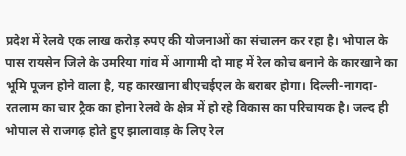प्रदेश में रेलवे एक लाख करोड़ रुपए की योजनाओं का संचालन कर रहा है। भोपाल के पास रायसेन जिले के उमरिया गांव में आगामी दो माह में रेल कोच बनाने के कारखाने का भूमि पूजन होने वाला है, यह कारखाना बीएचईएल के बराबर होगा। दिल्ली-नागदा-रतलाम का चार ट्रैक का होना रेलवे के क्षेत्र में हो रहे विकास का परिचायक है। जल्द ही भोपाल से राजगढ़ होते हुए झालावाड़ के लिए रेल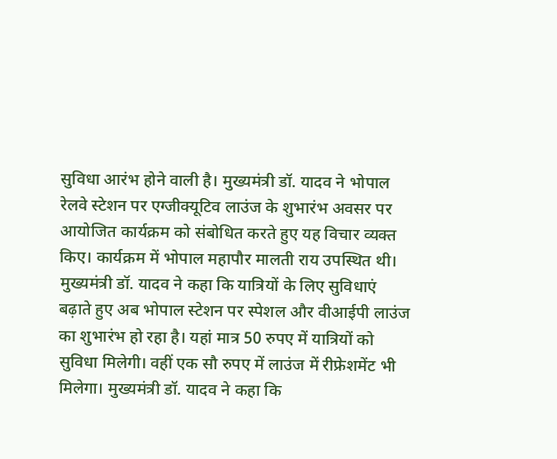सुविधा आरंभ होने वाली है। मुख्यमंत्री डॉ. यादव ने भोपाल रेलवे स्टेशन पर एग्जीक्यूटिव लाउंज के शुभारंभ अवसर पर आयोजित कार्यक्रम को संबोधित करते हुए यह विचार व्यक्त किए। कार्यक्रम में भोपाल महापौर मालती राय उपस्थित थी।
मुख्यमंत्री डॉ. यादव ने कहा कि यात्रियों के लिए सुविधाएं बढ़ाते हुए अब भोपाल स्टेशन पर स्पेशल और वीआईपी लाउंज का शुभारंभ हो रहा है। यहां मात्र 50 रुपए में यात्रियों को सुविधा मिलेगी। वहीं एक सौ रुपए में लाउंज में रीफ्रेशमेंट भी मिलेगा। मुख्यमंत्री डॉ. यादव ने कहा कि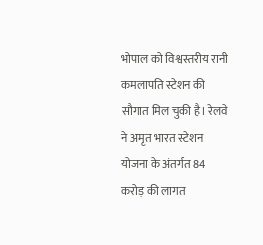भोपाल को विश्वस्तरीय रानी कमलापति स्टेशन की सौगात मिल चुकी है। रेलवे ने अमृत भारत स्टेशन योजना के अंतर्गत 84 करोड़ की लागत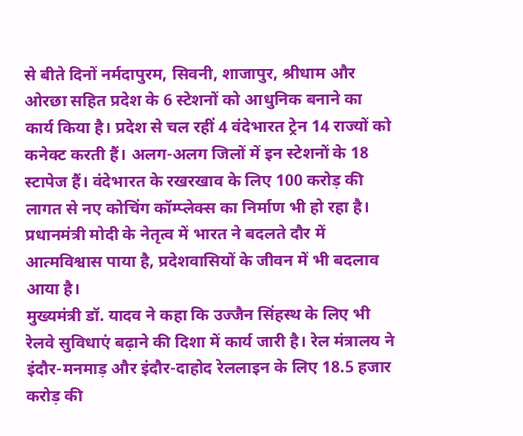से बीते दिनों नर्मदापुरम, सिवनी, शाजापुर, श्रीधाम और ओरछा सहित प्रदेश के 6 स्टेशनों को आधुनिक बनाने का कार्य किया है। प्रदेश से चल रहीं 4 वंदेभारत ट्रेन 14 राज्यों को कनेक्ट करती हैं। अलग-अलग जिलों में इन स्टेशनों के 18 स्टापेज हैं। वंदेभारत के रखरखाव के लिए 100 करोड़ की लागत से नए कोचिंग कॉम्प्लेक्स का निर्माण भी हो रहा है। प्रधानमंत्री मोदी के नेतृत्व में भारत ने बदलते दौर में आत्मविश्वास पाया है, प्रदेशवासियों के जीवन में भी बदलाव आया है।
मुख्यमंत्री डॉ. यादव ने कहा कि उज्जैन सिंहस्थ के लिए भी रेलवे सुविधाएं बढ़ाने की दिशा में कार्य जारी है। रेल मंत्रालय ने इंदौर-मनमाड़ और इंदौर-दाहोद रेललाइन के लिए 18.5 हजार करोड़ की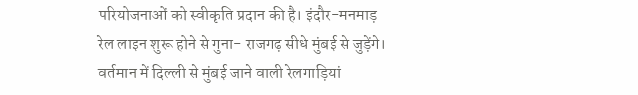परियोजनाओं को स्वीकृति प्रदान की है। इंदौर-मनमाड़ रेल लाइन शुरू होने से गुना- राजगढ़ सीधे मुंबई से जुड़ेंगे। वर्तमान में दिल्ली से मुंबई जाने वाली रेलगाड़ियां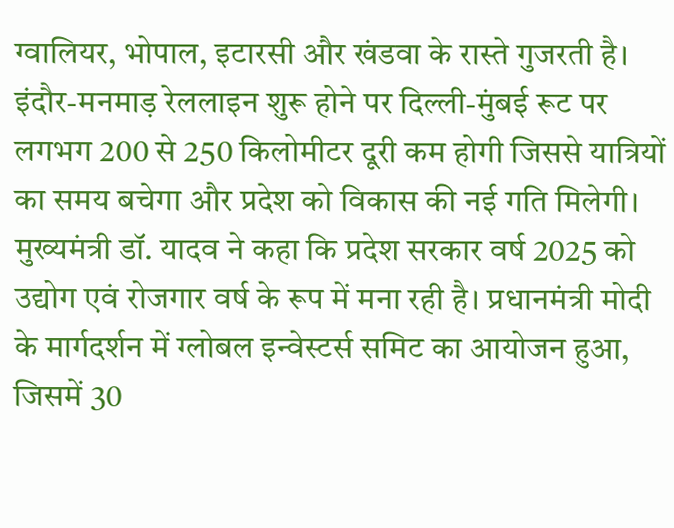ग्वालियर, भोपाल, इटारसी और खंडवा के रास्ते गुजरती है। इंदौर-मनमाड़ रेललाइन शुरू होने पर दिल्ली-मुंबई रूट पर लगभग 200 से 250 किलोमीटर दूरी कम होगी जिससे यात्रियों का समय बचेगा और प्रदेश को विकास की नई गति मिलेगी।
मुख्यमंत्री डॉ. यादव ने कहा कि प्रदेश सरकार वर्ष 2025 को उद्योग एवं रोजगार वर्ष के रूप में मना रही है। प्रधानमंत्री मोदी के मार्गदर्शन में ग्लोबल इन्वेस्टर्स समिट का आयोजन हुआ, जिसमें 30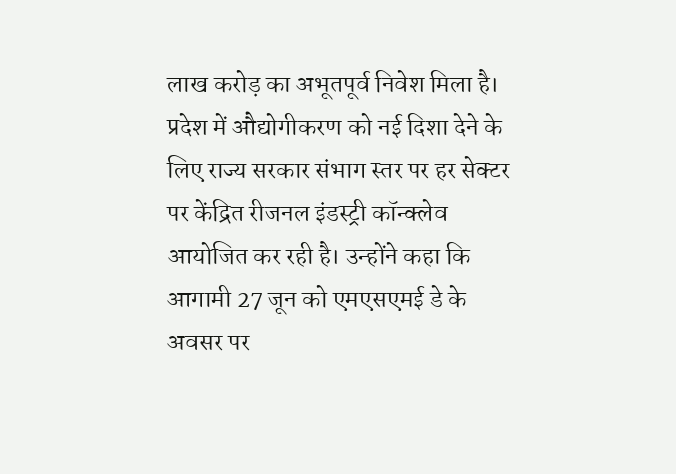लाख करोड़ का अभूतपूर्व निवेश मिला है। प्रदेश में औद्योगीकरण को नई दिशा देने के लिए राज्य सरकार संभाग स्तर पर हर सेक्टर पर केंद्रित रीजनल इंडस्ट्री कॉन्क्लेव आयोजित कर रही है। उन्होंने कहा कि आगामी 27 जून को एमएसएमई डे के अवसर पर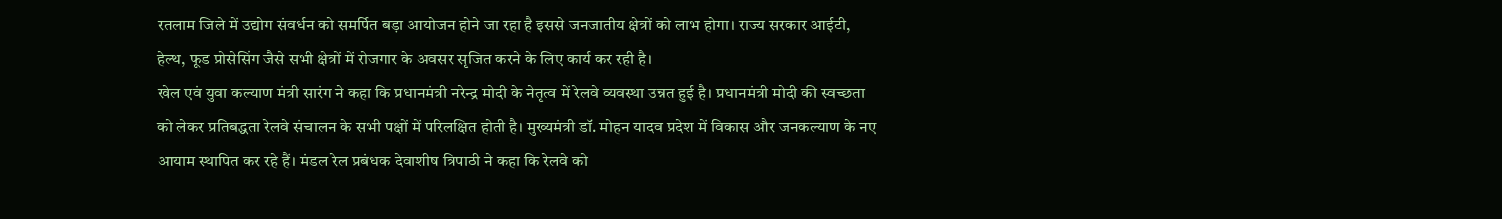रतलाम जिले में उद्योग संवर्धन को समर्पित बड़ा आयोजन होने जा रहा है इससे जनजातीय क्षेत्रों को लाभ होगा। राज्य सरकार आईटी, हेल्थ, फूड प्रोसेसिंग जैसे सभी क्षेत्रों में रोजगार के अवसर सृजित करने के लिए कार्य कर रही है।
खेल एवं युवा कल्याण मंत्री सारंग ने कहा कि प्रधानमंत्री नरेन्द्र मोदी के नेतृत्व में रेलवे व्यवस्था उन्नत हुई है। प्रधानमंत्री मोदी की स्वच्छता को लेकर प्रतिबद्धता रेलवे संचालन के सभी पक्षों में परिलक्षित होती है। मुख्यमंत्री डॉ. मोहन यादव प्रदेश में विकास और जनकल्याण के नए आयाम स्थापित कर रहे हैं। मंडल रेल प्रबंधक देवाशीष त्रिपाठी ने कहा कि रेलवे को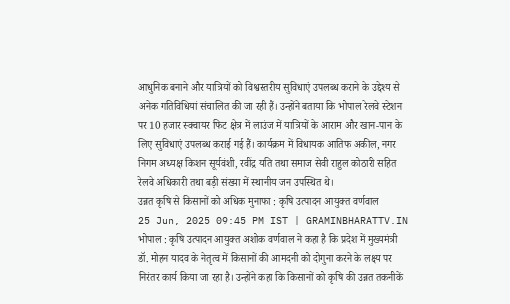आधुनिक बनाने और यात्रियों को विश्वस्तरीय सुविधाएं उपलब्ध कराने के उद्देश्य से अनेक गतिविधियां संचालित की जा रही हैं। उन्होंने बताया कि भोपाल रेलवे स्टेशन पर 10 हजार स्क्वायर फिट क्षेत्र में लाउंज में यात्रियों के आराम और खान-पान के लिए सुविधाएं उपलब्ध कराई गई हैं। कार्यक्रम में विधायक आतिफ अकील, नगर निगम अध्यक्ष किशन सूर्यवंशी, रवींद्र यति तथा समाज सेवी राहुल कोठारी सहित रेलवे अधिकारी तथा बड़ी संख्या में स्थानीय जन उपस्थित थे।
उन्नत कृषि से किसानों को अधिक मुनाफा : कृषि उत्पादन आयुक्त वर्णवाल
25 Jun, 2025 09:45 PM IST | GRAMINBHARATTV.IN
भोपाल : कृषि उत्पादन आयुक्त अशोक वर्णवाल ने कहा है कि प्रदेश में मुख्यमंत्री डॉ. मोहन यादव के नेतृत्व में किसानों की आमदनी को दोगुना करने के लक्ष्य पर निरंतर कार्य किया जा रहा है। उन्होंने कहा कि किसानों को कृषि की उन्नत तकनीकें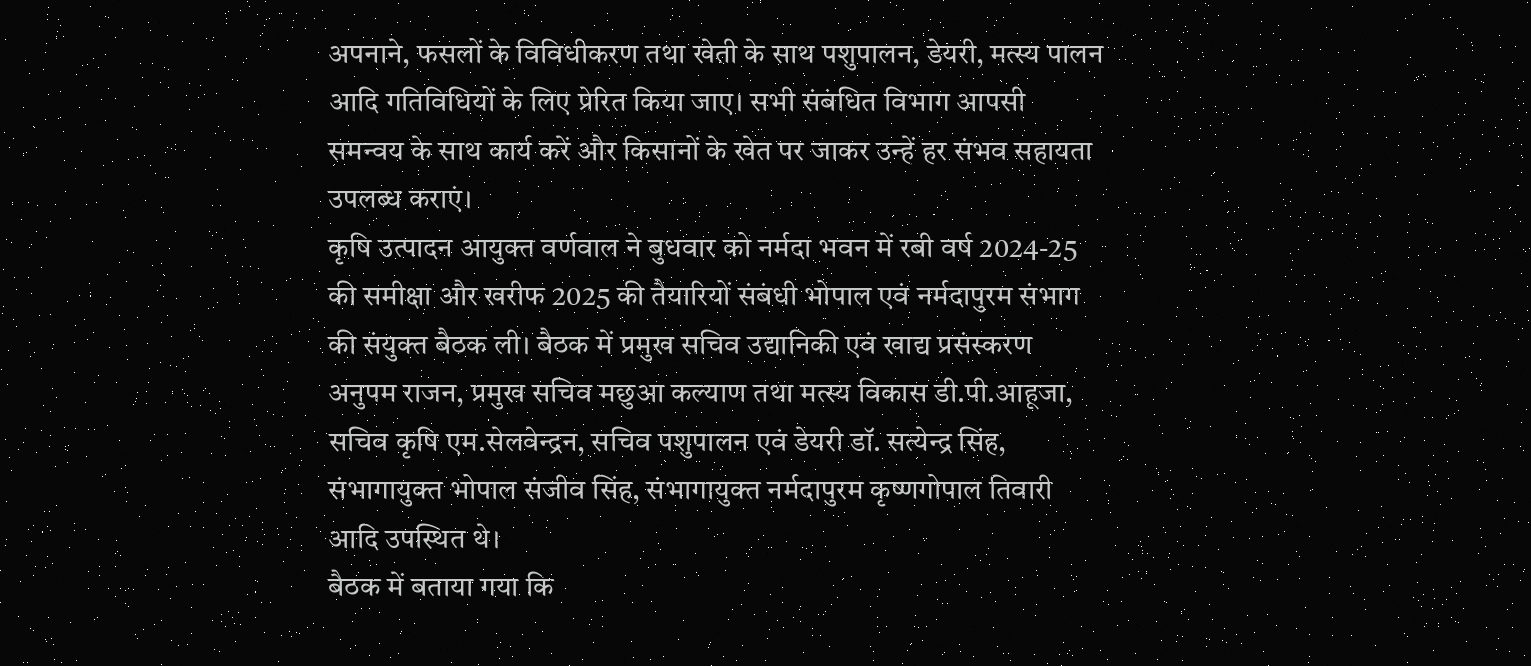अपनाने, फसलों के विविधीकरण तथा खेती के साथ पशुपालन, डेयरी, मत्स्य पालन आदि गतिविधियों के लिए प्रेरित किया जाए। सभी संबंधित विभाग आपसी समन्वय के साथ कार्य करें और किसानों के खेत पर जाकर उन्हें हर संभव सहायता उपलब्ध कराएं।
कृषि उत्पादन आयुक्त वर्णवाल ने बुधवार को नर्मदा भवन में रबी वर्ष 2024-25 की समीक्षा और खरीफ 2025 की तैयारियों संबंधी भोपाल एवं नर्मदापुरम संभाग की संयुक्त बैठक ली। बैठक में प्रमुख सचिव उद्यानिकी एवं खाद्य प्रसंस्करण अनुपम राजन, प्रमुख सचिव मछुआ कल्याण तथा मत्स्य विकास डी.पी.आहूजा, सचिव कृषि एम.सेलवेन्द्रन, सचिव पशुपालन एवं डेयरी डॉ. सत्येन्द्र सिंह, संभागायुक्त भोपाल संजीव सिंह, संभागायुक्त नर्मदापुरम कृष्णगोपाल तिवारी आदि उपस्थित थे।
बैठक में बताया गया कि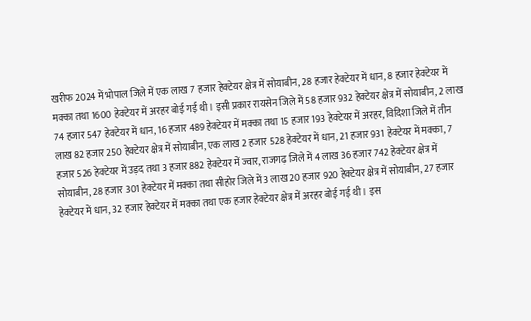खरीफ 2024 में भोपाल जिले में एक लाख 7 हजार हेक्टेयर क्षेत्र में सोयाबीन, 28 हजार हेक्टेयर में धान, 8 हजार हेक्टेयर में मक्का तथा 1600 हेक्टेयर में अरहर बोई गई थी। इसी प्रकार रायसेन जिले में 58 हजार 932 हेक्टेयर क्षेत्र में सोयाबीन, 2 लाख 74 हजार 547 हेक्टेयर में धान, 16 हजार 489 हेक्टेयर में मक्का तथा 15 हजार 193 हेक्टेयर में अरहर, विदिशा जिले में तीन लाख 82 हजार 250 हेक्टेयर क्षेत्र में सोयाबीन, एक लाख 2 हजार 528 हेक्टेयर में धान, 21 हजार 931 हेक्टेयर में मक्का, 7 हजार 526 हेक्टेयर में उड़द तथा 3 हजार 882 हेक्टेयर में ज्वार, राजगढ़ जिले में 4 लाख 36 हजार 742 हेक्टेयर क्षेत्र में सोयाबीन, 28 हजार 301 हेक्टेयर में मक्का तथा सीहोर जिले में 3 लाख 20 हजार 920 हेक्टेयर क्षेत्र में सोयाबीन, 27 हजार हेक्टेयर में धान, 32 हजार हेक्टेयर में मक्का तथा एक हजार हेक्टेयर क्षेत्र में अरहर बोई गई थी। इस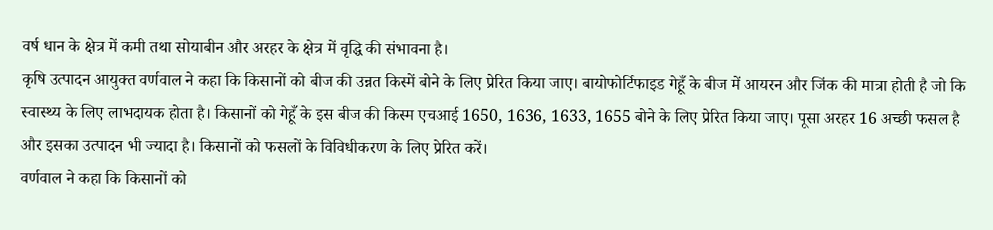वर्ष धान के क्षेत्र में कमी तथा सोयाबीन और अरहर के क्षेत्र में वृद्धि की संभावना है।
कृषि उत्पादन आयुक्त वर्णवाल ने कहा कि किसानों को बीज की उन्नत किस्में बोने के लिए प्रेरित किया जाए। बायोफोर्टिफाइड गेहूँ के बीज में आयरन और जिंक की मात्रा होती है जो कि स्वास्थ्य के लिए लाभदायक होता है। किसानों को गेहूँ के इस बीज की किस्म एचआई 1650, 1636, 1633, 1655 बोने के लिए प्रेरित किया जाए। पूसा अरहर 16 अच्छी फसल है और इसका उत्पादन भी ज्यादा है। किसानों को फसलों के विविधीकरण के लिए प्रेरित करें।
वर्णवाल ने कहा कि किसानों को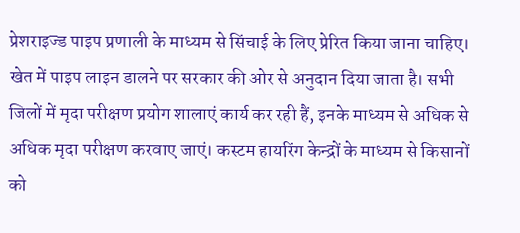प्रेशराइज्ड पाइप प्रणाली के माध्यम से सिंचाई के लिए प्रेरित किया जाना चाहिए। खेत में पाइप लाइन डालने पर सरकार की ओर से अनुदान दिया जाता है। सभी जिलों में मृदा परीक्षण प्रयोग शालाएं कार्य कर रही हैं, इनके माध्यम से अधिक से अधिक मृदा परीक्षण करवाए जाएं। कस्टम हायरिंग केन्द्रों के माध्यम से किसानों को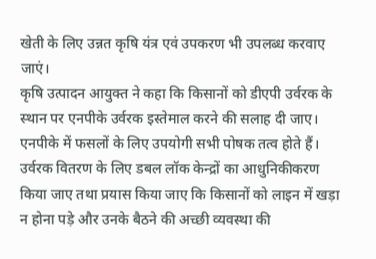खेती के लिए उन्नत कृषि यंत्र एवं उपकरण भी उपलब्ध करवाए जाएं।
कृषि उत्पादन आयुक्त ने कहा कि किसानों को डीएपी उर्वरक के स्थान पर एनपीके उर्वरक इस्तेमाल करने की सलाह दी जाए। एनपीके में फसलों के लिए उपयोगी सभी पोषक तत्व होते हैं। उर्वरक वितरण के लिए डबल लॉक केन्द्रों का आधुनिकीकरण किया जाए तथा प्रयास किया जाए कि किसानों को लाइन में खड़ा न होना पड़े और उनके बैठने की अच्छी व्यवस्था की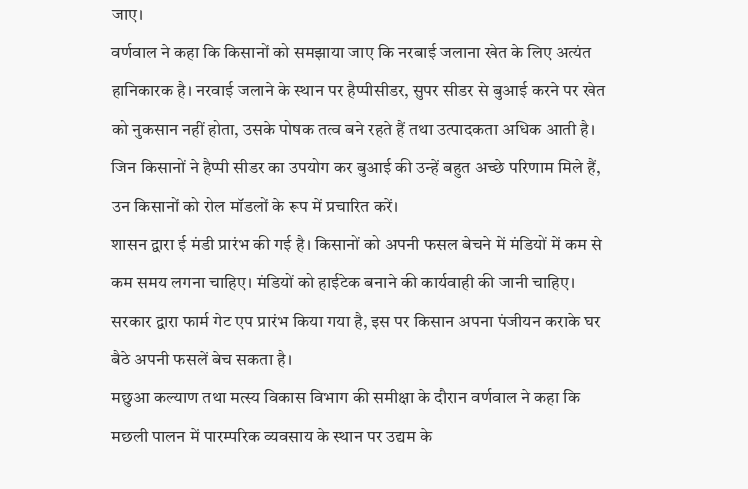जाए।
वर्णवाल ने कहा कि किसानों को समझाया जाए कि नरबाई जलाना खेत के लिए अत्यंत हानिकारक है। नरवाई जलाने के स्थान पर हैप्पीसीडर, सुपर सीडर से बुआई करने पर खेत को नुकसान नहीं होता, उसके पोषक तत्व बने रहते हैं तथा उत्पादकता अधिक आती है। जिन किसानों ने हैप्पी सीडर का उपयोग कर बुआई की उन्हें बहुत अच्छे परिणाम मिले हैं, उन किसानों को रोल मॉडलों के रूप में प्रचारित करें।
शासन द्वारा ई मंडी प्रारंभ की गई है। किसानों को अपनी फसल बेचने में मंडियों में कम से कम समय लगना चाहिए। मंडियों को हाईटेक बनाने की कार्यवाही की जानी चाहिए। सरकार द्वारा फार्म गेट एप प्रारंभ किया गया है, इस पर किसान अपना पंजीयन कराके घर बैठे अपनी फसलें बेच सकता है।
मछुआ कल्याण तथा मत्स्य विकास विभाग की समीक्षा के दौरान वर्णवाल ने कहा कि मछली पालन में पारम्परिक व्यवसाय के स्थान पर उद्यम के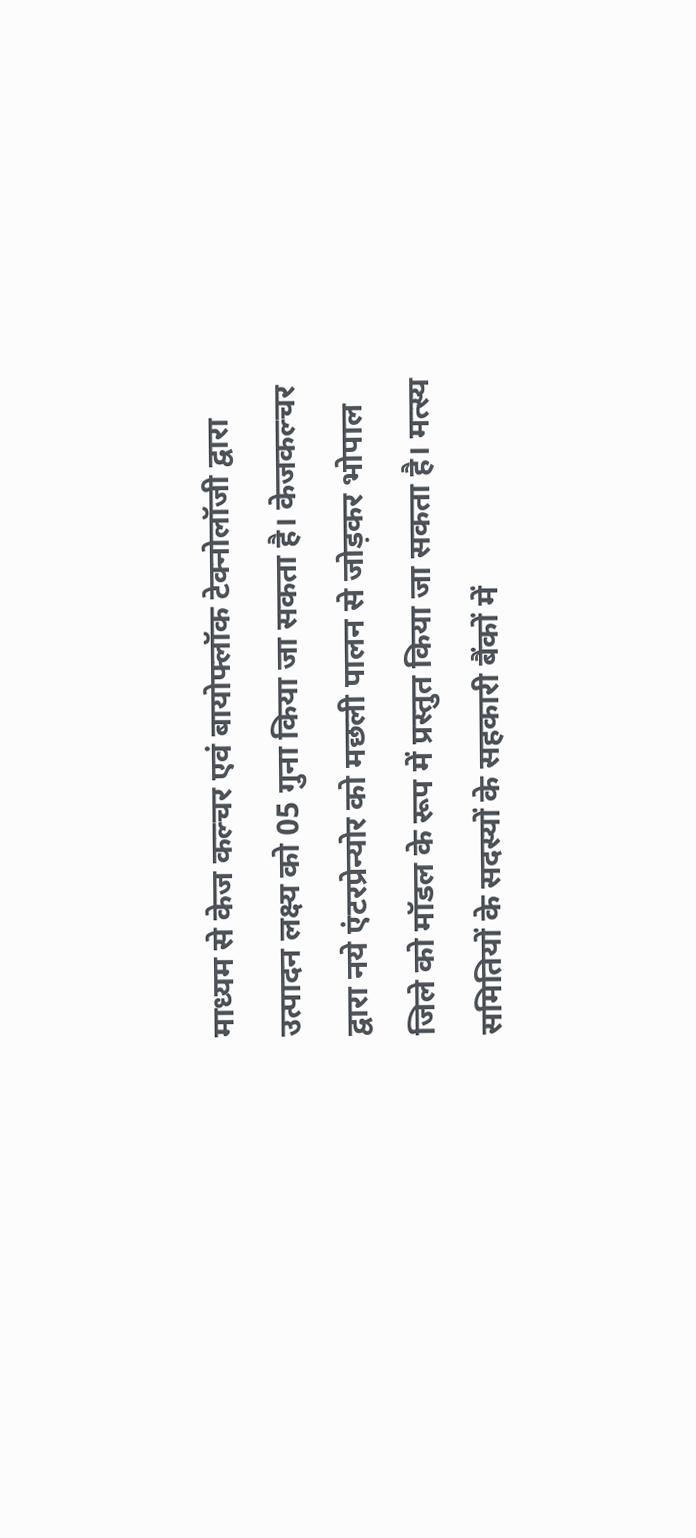माध्यम से केज कल्चर एवं बायोफ्लॉक टेक्नोलॉजी द्वारा उत्पादन लक्ष्य को 05 गुना किया जा सकता है। केजकल्चर द्वारा नये एंटरप्रेन्योर को मछली पालन से जोड़कर भोपाल जिले को मॉडल के रूप में प्रस्तुत किया जा सकता है। मत्स्य समितियों के सदस्यों के सहकारी बैंकों में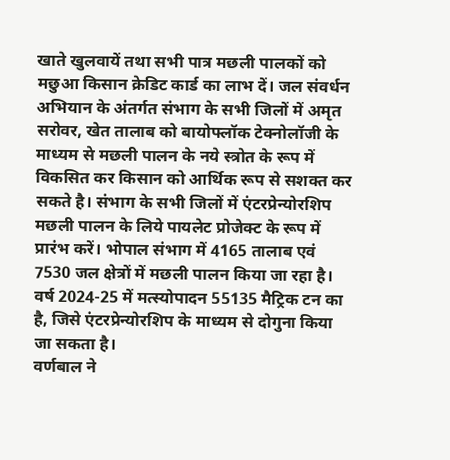खाते खुलवायें तथा सभी पात्र मछली पालकों को मछुआ किसान क्रेडिट कार्ड का लाभ दें। जल संवर्धन अभियान के अंतर्गत संभाग के सभी जिलों में अमृत सरोवर, खेत तालाब को बायोफ्लॉक टेक्नोलॉजी के माध्यम से मछली पालन के नये स्त्रोत के रूप में विकसित कर किसान को आर्थिक रूप से सशक्त कर सकते है। संभाग के सभी जिलों में एंटरप्रेन्योरशिप मछली पालन के लिये पायलेट प्रोजेक्ट के रूप में प्रारंभ करें। भोपाल संभाग में 4165 तालाब एवं 7530 जल क्षेत्रों में मछली पालन किया जा रहा है। वर्ष 2024-25 में मत्स्योपादन 55135 मैट्रिक टन का है, जिसे एंटरप्रेन्योरशिप के माध्यम से दोगुना किया जा सकता है।
वर्णबाल ने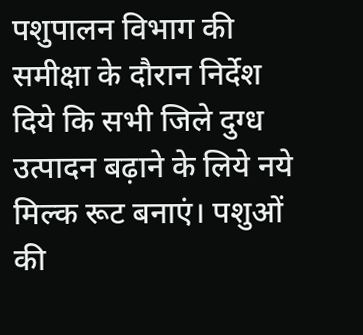पशुपालन विभाग की समीक्षा के दौरान निर्देश दिये कि सभी जिले दुग्ध उत्पादन बढ़ाने के लिये नये मिल्क रूट बनाएं। पशुओं की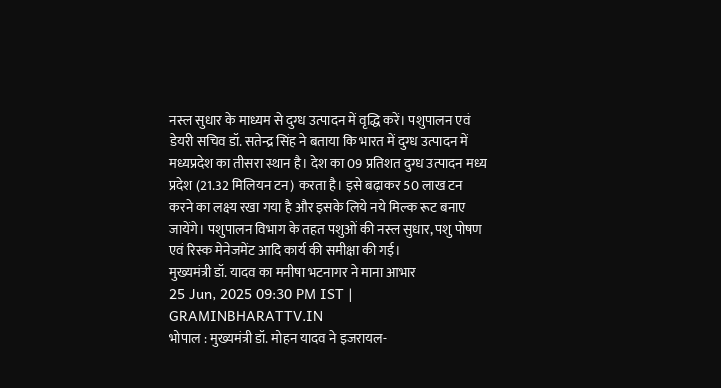नस्ल सुधार के माध्यम से दुग्ध उत्पादन में वृद्धि करें। पशुपालन एवं डेयरी सचिव डॉ. सतेन्द्र सिंह ने बताया कि भारत में दुग्ध उत्पादन में मध्यप्रदेश का तीसरा स्थान है। देश का 09 प्रतिशत दुग्ध उत्पादन मध्य प्रदेश (21.32 मिलियन टन) करता है। इसे बढ़ाकर 50 लाख टन करने का लक्ष्य रखा गया है और इसके लिये नये मिल्क रूट बनाए जायेंगे। पशुपालन विभाग के तहत पशुओं की नस्ल सुधार, पशु पोषण एवं रिस्क मेनेजमेंट आदि कार्य की समीक्षा की गई।
मुख्यमंत्री डॉ. यादव का मनीषा भटनागर ने माना आभार
25 Jun, 2025 09:30 PM IST | GRAMINBHARATTV.IN
भोपाल : मुख्यमंत्री डॉ. मोहन यादव ने इजरायल-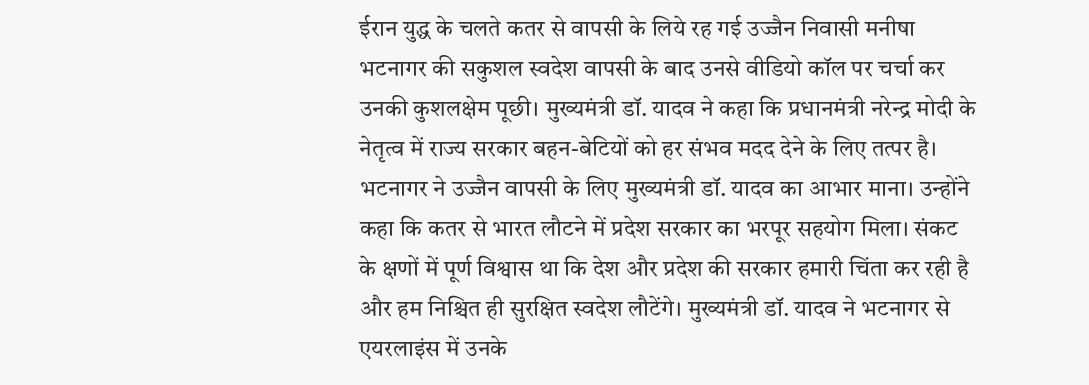ईरान युद्ध के चलते कतर से वापसी के लिये रह गई उज्जैन निवासी मनीषा भटनागर की सकुशल स्वदेश वापसी के बाद उनसे वीडियो कॉल पर चर्चा कर उनकी कुशलक्षेम पूछी। मुख्यमंत्री डॉ. यादव ने कहा कि प्रधानमंत्री नरेन्द्र मोदी के नेतृत्व में राज्य सरकार बहन-बेटियों को हर संभव मदद देने के लिए तत्पर है। भटनागर ने उज्जैन वापसी के लिए मुख्यमंत्री डॉ. यादव का आभार माना। उन्होंने कहा कि कतर से भारत लौटने में प्रदेश सरकार का भरपूर सहयोग मिला। संकट के क्षणों में पूर्ण विश्वास था कि देश और प्रदेश की सरकार हमारी चिंता कर रही है और हम निश्चित ही सुरक्षित स्वदेश लौटेंगे। मुख्यमंत्री डॉ. यादव ने भटनागर से एयरलाइंस में उनके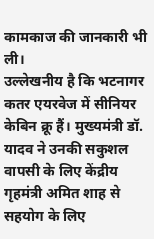कामकाज की जानकारी भी ली।
उल्लेखनीय है कि भटनागर कतर एयरवेज में सीनियर केबिन क्रू हैं। मुख्यमंत्री डॉ. यादव ने उनकी सकुशल वापसी के लिए केंद्रीय गृहमंत्री अमित शाह से सहयोग के लिए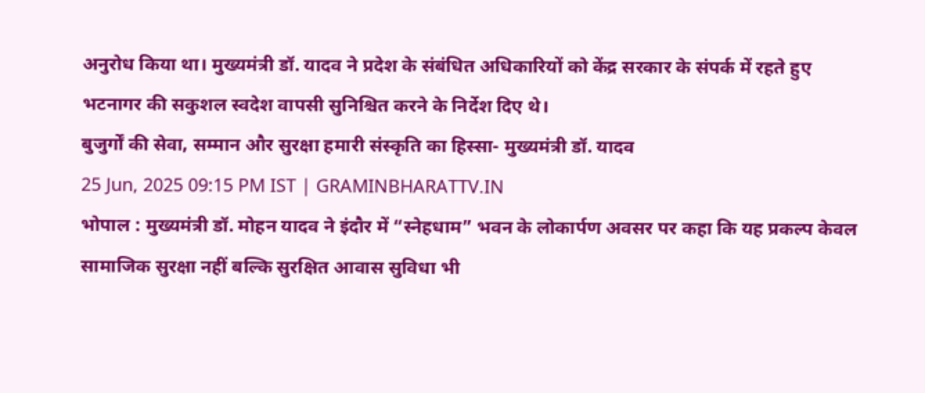अनुरोध किया था। मुख्यमंत्री डॉ. यादव ने प्रदेश के संबंधित अधिकारियों को केंद्र सरकार के संपर्क में रहते हुए भटनागर की सकुशल स्वदेश वापसी सुनिश्चित करने के निर्देश दिए थे।
बुजुर्गों की सेवा, सम्मान और सुरक्षा हमारी संस्कृति का हिस्सा- मुख्यमंत्री डॉ. यादव
25 Jun, 2025 09:15 PM IST | GRAMINBHARATTV.IN
भोपाल : मुख्यमंत्री डॉ. मोहन यादव ने इंदौर में “स्नेहधाम” भवन के लोकार्पण अवसर पर कहा कि यह प्रकल्प केवल सामाजिक सुरक्षा नहीं बल्कि सुरक्षित आवास सुविधा भी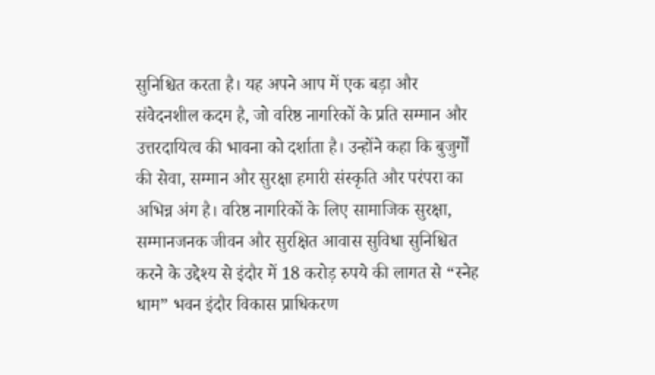सुनिश्चित करता है। यह अपने आप में एक बड़ा और संवेदनशील कदम है, जो वरिष्ठ नागरिकों के प्रति सम्मान और उत्तरदायित्व की भावना को दर्शाता है। उन्होंने कहा कि बुजुर्गों की सेवा, सम्मान और सुरक्षा हमारी संस्कृति और परंपरा का अभिन्न अंग है। वरिष्ठ नागरिकों के लिए सामाजिक सुरक्षा, सम्मानजनक जीवन और सुरक्षित आवास सुविधा सुनिश्चित करने के उद्देश्य से इंदौर में 18 करोड़ रुपये की लागत से “स्नेह धाम” भवन इंदौर विकास प्राधिकरण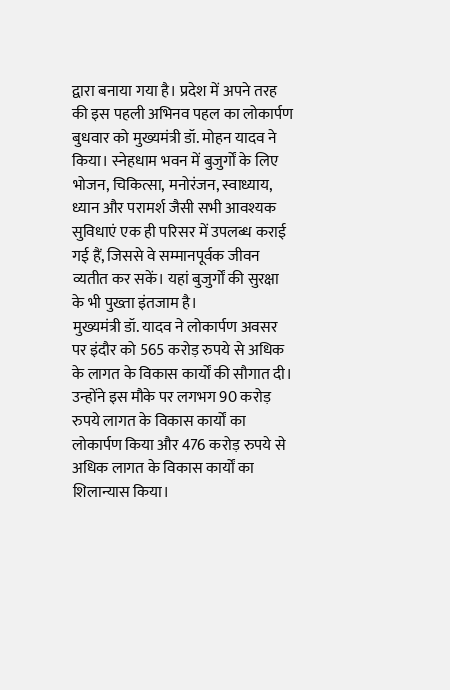द्वारा बनाया गया है। प्रदेश में अपने तरह की इस पहली अभिनव पहल का लोकार्पण बुधवार को मुख्यमंत्री डॉ. मोहन यादव ने किया। स्नेहधाम भवन में बुजुर्गों के लिए भोजन, चिकित्सा, मनोरंजन, स्वाध्याय, ध्यान और परामर्श जैसी सभी आवश्यक सुविधाएं एक ही परिसर में उपलब्ध कराई गई हैं, जिससे वे सम्मानपूर्वक जीवन व्यतीत कर सकें। यहां बुजुर्गों की सुरक्षा के भी पुख्ता इंतजाम है।
मुख्यमंत्री डॉ. यादव ने लोकार्पण अवसर पर इंदौर को 565 करोड़ रुपये से अधिक के लागत के विकास कार्यों की सौगात दी। उन्होंने इस मौके पर लगभग 90 करोड़ रुपये लागत के विकास कार्यों का लोकार्पण किया और 476 करोड़ रुपये से अधिक लागत के विकास कार्यों का शिलान्यास किया।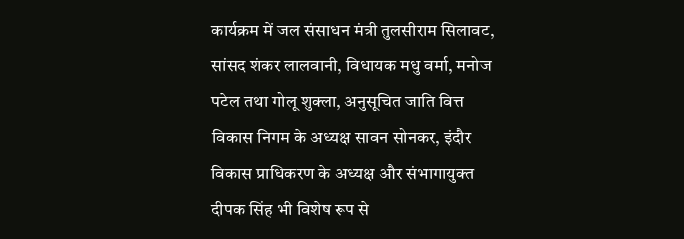कार्यक्रम में जल संसाधन मंत्री तुलसीराम सिलावट, सांसद शंकर लालवानी, विधायक मधु वर्मा, मनोज पटेल तथा गोलू शुक्ला, अनुसूचित जाति वित्त विकास निगम के अध्यक्ष सावन सोनकर, इंदौर विकास प्राधिकरण के अध्यक्ष और संभागायुक्त दीपक सिंह भी विशेष रूप से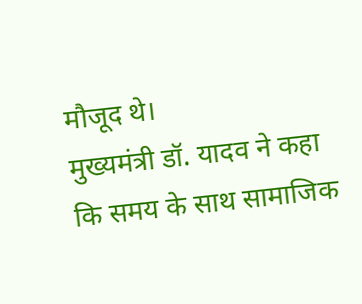मौजूद थे।
मुख्यमंत्री डॉ. यादव ने कहा कि समय के साथ सामाजिक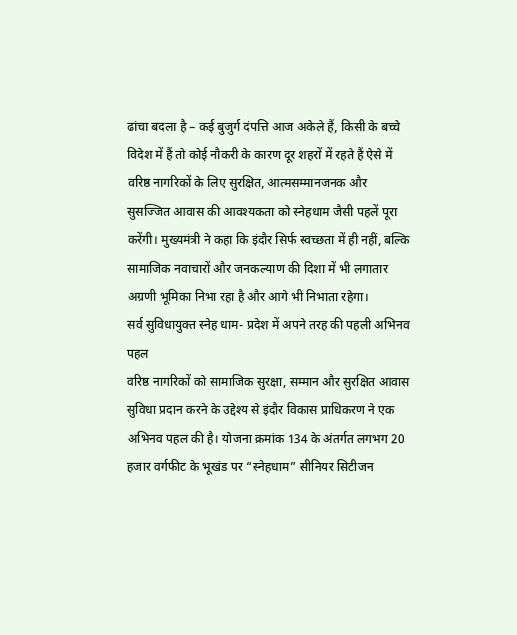ढांचा बदला है – कई बुजुर्ग दंपत्ति आज अकेले हैं, किसी के बच्चे विदेश में हैं तो कोई नौकरी के कारण दूर शहरों में रहते हैं ऐसे में वरिष्ठ नागरिकों के लिए सुरक्षित, आत्मसम्मानजनक और सुसज्जित आवास की आवश्यकता को स्नेहधाम जैसी पहलें पूरा करेंगी। मुख्यमंत्री ने कहा कि इंदौर सिर्फ स्वच्छता में ही नहीं, बल्कि सामाजिक नवाचारों और जनकल्याण की दिशा में भी लगातार अग्रणी भूमिका निभा रहा है और आगे भी निभाता रहेगा।
सर्व सुविधायुक्त स्नेह धाम- प्रदेश में अपने तरह की पहली अभिनव पहल
वरिष्ठ नागरिकों को सामाजिक सुरक्षा, सम्मान और सुरक्षित आवास सुविधा प्रदान करने के उद्देश्य से इंदौर विकास प्राधिकरण ने एक अभिनव पहल की है। योजना क्रमांक 134 के अंतर्गत लगभग 20 हजार वर्गफीट के भूखंड पर “स्नेहधाम” सीनियर सिटीजन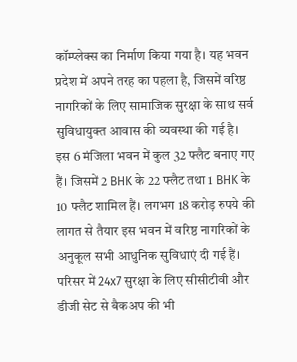कॉम्प्लेक्स का निर्माण किया गया है। यह भवन प्रदेश में अपने तरह का पहला है, जिसमें वरिष्ठ नागरिकों के लिए सामाजिक सुरक्षा के साथ सर्व सुविधायुक्त आवास की व्यवस्था की गई है।
इस 6 मंजिला भवन में कुल 32 फ्लैट बनाए गए हैं। जिसमें 2 BHK के 22 फ्लैट तथा 1 BHK के 10 फ्लैट शामिल हैं। लगभग 18 करोड़ रुपये की लागत से तैयार इस भवन में वरिष्ठ नागरिकों के अनुकूल सभी आधुनिक सुविधाएं दी गई हैं। परिसर में 24x7 सुरक्षा के लिए सीसीटीवी और डीजी सेट से बैकअप की भी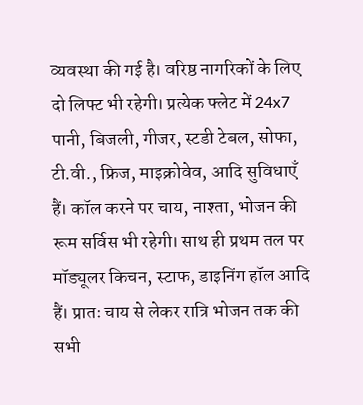व्यवस्था की गई है। वरिष्ठ नागरिकों के लिए दो लिफ्ट भी रहेगी। प्रत्येक फ्लेट में 24x7 पानी, बिजली, गीजर, स्टडी टेबल, सोफा, टी.वी., फ्रिज, माइक्रोवेव, आदि सुविधाएँ हैं। कॉल करने पर चाय, नाश्ता, भोजन की रूम सर्विस भी रहेगी। साथ ही प्रथम तल पर मॉड्यूलर किचन, स्टाफ, डाइनिंग हॉल आदि हैं। प्रातः चाय से लेकर रात्रि भोजन तक की सभी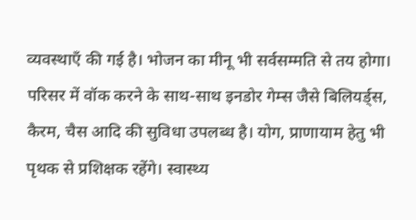व्यवस्थाएँ की गई है। भोजन का मीनू भी सर्वसम्मति से तय होगा। परिसर में वॉक करने के साथ-साथ इनडोर गेम्स जैसे बिलियर्ड्स, कैरम, चैस आदि की सुविधा उपलब्ध है। योग, प्राणायाम हेतु भी पृथक से प्रशिक्षक रहेंगे। स्वास्थ्य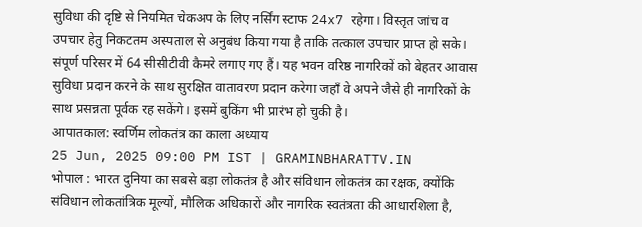सुविधा की दृष्टि से नियमित चेकअप के लिए नर्सिंग स्टाफ 24x7 रहेगा। विस्तृत जांच व उपचार हेतु निकटतम अस्पताल से अनुबंध किया गया है ताकि तत्काल उपचार प्राप्त हो सके। संपूर्ण परिसर में 64 सीसीटीवी कैमरे लगाए गए हैं। यह भवन वरिष्ठ नागरिकों को बेहतर आवास सुविधा प्रदान करने के साथ सुरक्षित वातावरण प्रदान करेगा जहाँ वे अपने जैसे ही नागरिकों के साथ प्रसन्नता पूर्वक रह सकेंगे। इसमें बुकिंग भी प्रारंभ हो चुकी है।
आपातकाल: स्वर्णिम लोकतंत्र का काला अध्याय
25 Jun, 2025 09:00 PM IST | GRAMINBHARATTV.IN
भोपाल : भारत दुनिया का सबसे बड़ा लोकतंत्र है और संविधान लोकतंत्र का रक्षक, क्योंकि संविधान लोकतांत्रिक मूल्यों, मौलिक अधिकारों और नागरिक स्वतंत्रता की आधारशिला है,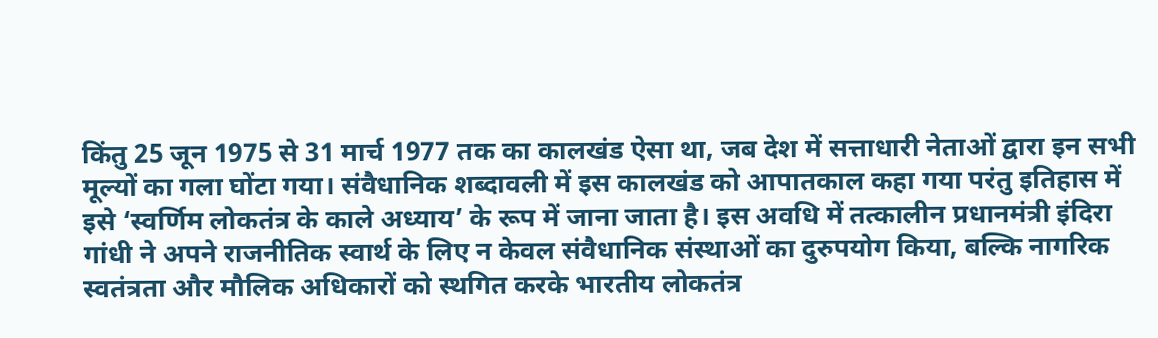किंतु 25 जून 1975 से 31 मार्च 1977 तक का कालखंड ऐसा था, जब देश में सत्ताधारी नेताओं द्वारा इन सभी मूल्यों का गला घोंटा गया। संवैधानिक शब्दावली में इस कालखंड को आपातकाल कहा गया परंतु इतिहास में इसे ‘स्वर्णिम लोकतंत्र के काले अध्याय’ के रूप में जाना जाता है। इस अवधि में तत्कालीन प्रधानमंत्री इंदिरा गांधी ने अपने राजनीतिक स्वार्थ के लिए न केवल संवैधानिक संस्थाओं का दुरुपयोग किया, बल्कि नागरिक स्वतंत्रता और मौलिक अधिकारों को स्थगित करके भारतीय लोकतंत्र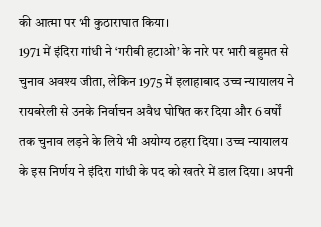की आत्मा पर भी कुठाराघात किया।
1971 में इंदिरा गांधी ने ‘गरीबी हटाओ’ के नारे पर भारी बहुमत से चुनाव अवश्य जीता, लेकिन 1975 में इलाहाबाद उच्च न्यायालय ने रायबरेली से उनके निर्वाचन अवैध घोषित कर दिया और 6 वर्षों तक चुनाव लड़ने के लिये भी अयोग्य ठहरा दिया। उच्च न्यायालय के इस निर्णय ने इंदिरा गांधी के पद को खतरे में डाल दिया। अपनी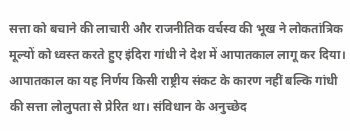सत्ता को बचाने की लाचारी और राजनीतिक वर्चस्व की भूख ने लोकतांत्रिक मूल्यों को ध्वस्त करते हुए इंदिरा गांधी ने देश में आपातकाल लागू कर दिया। आपातकाल का यह निर्णय किसी राष्ट्रीय संकट के कारण नहीं बल्कि गांधी की सत्ता लोलुपता से प्रेरित था। संविधान के अनुच्छेद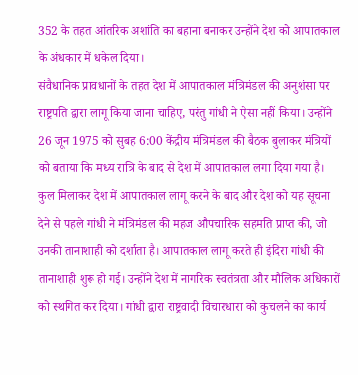352 के तहत आंतरिक अशांति का बहाना बनाकर उन्होंने देश को आपातकाल के अंधकार में धकेल दिया।
संवैधानिक प्रावधानों के तहत देश में आपातकाल मंत्रिमंडल की अनुशंसा पर राष्ट्रपति द्वारा लागू किया जाना चाहिए, परंतु गांधी ने ऐसा नहीं किया। उन्होंने 26 जून 1975 को सुबह 6:00 केंद्रीय मंत्रिमंडल की बैठक बुलाकर मंत्रियों को बताया कि मध्य रात्रि के बाद से देश में आपातकाल लगा दिया गया है। कुल मिलाकर देश में आपातकाल लागू करने के बाद और देश को यह सूचना देने से पहले गांधी ने मंत्रिमंडल की महज औपचारिक सहमति प्राप्त की, जो उनकी तानाशाही को दर्शाता है। आपातकाल लागू करते ही इंदिरा गांधी की तानाशाही शुरू हो गई। उन्होंने देश में नागरिक स्वतंत्रता और मौलिक अधिकारों को स्थगित कर दिया। गांधी द्वारा राष्ट्रवादी विचारधारा को कुचलने का कार्य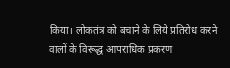किया। लोकतंत्र को बचाने के लिये प्रतिरोध करने वालों के विरूद्ध आपराधिक प्रकरण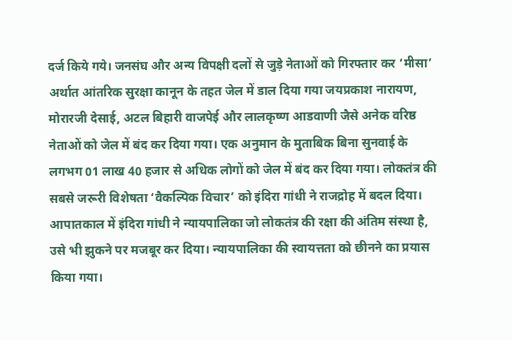दर्ज किये गये। जनसंघ और अन्य विपक्षी दलों से जुड़े नेताओं को गिरफ्तार कर ‘मीसा’ अर्थात आंतरिक सुरक्षा कानून के तहत जेल में डाल दिया गया जयप्रकाश नारायण, मोरारजी देसाई, अटल बिहारी वाजपेई और लालकृष्ण आडवाणी जैसे अनेक वरिष्ठ नेताओं को जेल में बंद कर दिया गया। एक अनुमान के मुताबिक बिना सुनवाई के लगभग 01 लाख 40 हजार से अधिक लोगों को जेल में बंद कर दिया गया। लोकतंत्र की सबसे जरूरी विशेषता ‘वैकल्पिक विचार’ को इंदिरा गांधी ने राजद्रोह में बदल दिया।
आपातकाल में इंदिरा गांधी ने न्यायपालिका जो लोकतंत्र की रक्षा की अंतिम संस्था है, उसे भी झुकने पर मजबूर कर दिया। न्यायपालिका की स्वायत्तता को छीनने का प्रयास किया गया।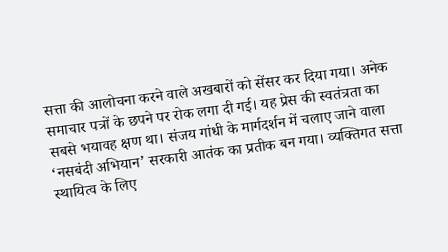सत्ता की आलोचना करने वाले अखबारों को सेंसर कर दिया गया। अनेक समाचार पत्रों के छपने पर रोक लगा दी गई। यह प्रेस की स्वतंत्रता का सबसे भयावह क्षण था। संजय गांधी के मार्गदर्शन में चलाए जाने वाला ‘नसबंदी अभियान’ सरकारी आतंक का प्रतीक बन गया। व्यक्तिगत सत्ता स्थायित्व के लिए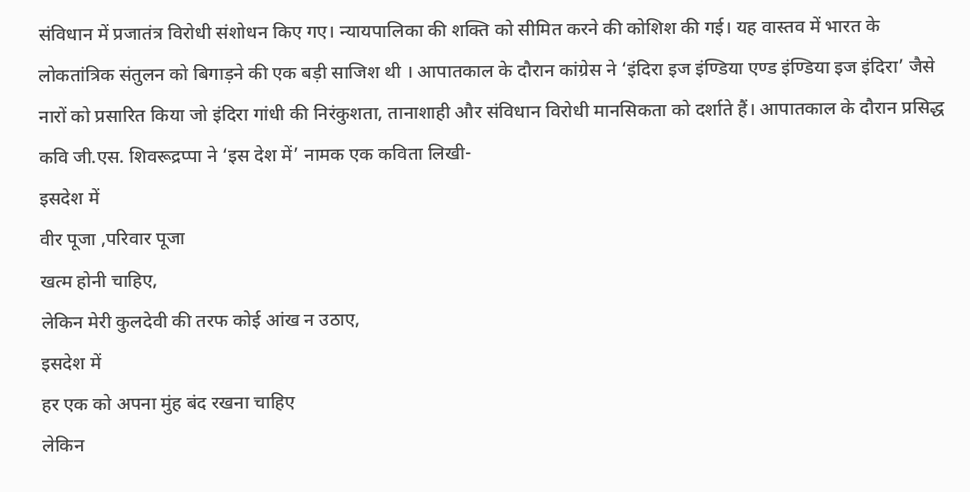संविधान में प्रजातंत्र विरोधी संशोधन किए गए। न्यायपालिका की शक्ति को सीमित करने की कोशिश की गई। यह वास्तव में भारत के लोकतांत्रिक संतुलन को बिगाड़ने की एक बड़ी साजिश थी । आपातकाल के दौरान कांग्रेस ने ‘इंदिरा इज इंण्डिया एण्ड इंण्डिया इज इंदिरा’ जैसे नारों को प्रसारित किया जो इंदिरा गांधी की निरंकुशता, तानाशाही और संविधान विरोधी मानसिकता को दर्शाते हैं। आपातकाल के दौरान प्रसिद्ध कवि जी.एस. शिवरूद्रप्पा ने ‘इस देश में’ नामक एक कविता लिखी-
इसदेश में
वीर पूजा ,परिवार पूजा
खत्म होनी चाहिए,
लेकिन मेरी कुलदेवी की तरफ कोई आंख न उठाए,
इसदेश में
हर एक को अपना मुंह बंद रखना चाहिए
लेकिन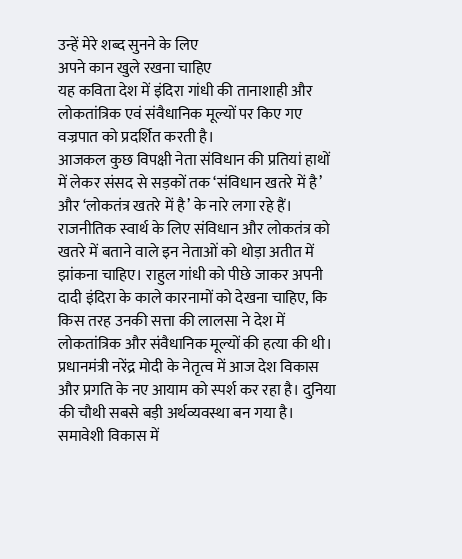उन्हें मेरे शब्द सुनने के लिए
अपने कान खुले रखना चाहिए
यह कविता देश में इंदिरा गांधी की तानाशाही और लोकतांत्रिक एवं संवैधानिक मूल्यों पर किए गए वज्रपात को प्रदर्शित करती है।
आजकल कुछ विपक्षी नेता संविधान की प्रतियां हाथों में लेकर संसद से सड़कों तक ‘संविधान खतरे में है’ और ‘लोकतंत्र खतरे में है’ के नारे लगा रहे हैं। राजनीतिक स्वार्थ के लिए संविधान और लोकतंत्र को खतरे में बताने वाले इन नेताओं को थोड़ा अतीत में झांकना चाहिए। राहुल गांधी को पीछे जाकर अपनी दादी इंदिरा के काले कारनामों को देखना चाहिए, कि किस तरह उनकी सत्ता की लालसा ने देश में लोकतांत्रिक और संवैधानिक मूल्यों की हत्या की थी।
प्रधानमंत्री नरेंद्र मोदी के नेतृत्व में आज देश विकास और प्रगति के नए आयाम को स्पर्श कर रहा है। दुनिया की चौथी सबसे बड़ी अर्थव्यवस्था बन गया है। समावेशी विकास में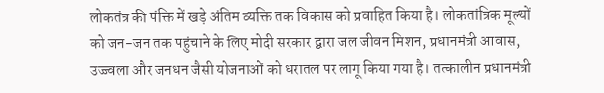लोकतंत्र की पंक्ति में खड़े अंतिम व्यक्ति तक विकास को प्रवाहित किया है। लोकतांत्रिक मूल्यों को जन-जन तक पहुंचाने के लिए मोदी सरकार द्वारा जल जीवन मिशन, प्रधानमंत्री आवास, उज्ज्वला और जनधन जैसी योजनाओं को धरातल पर लागू किया गया है। तत्कालीन प्रधानमंत्री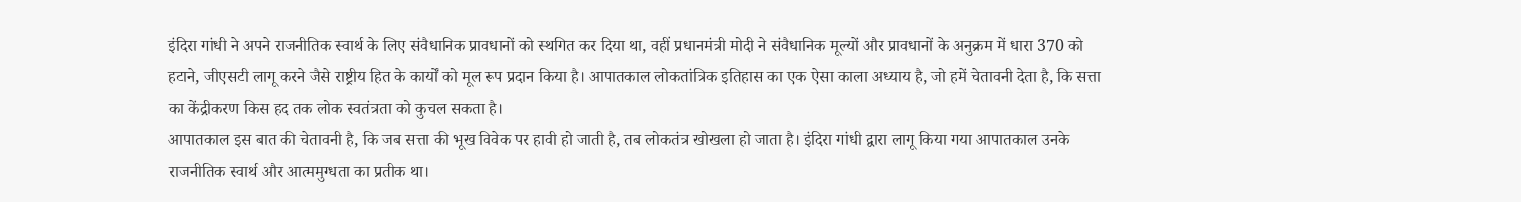इंदिरा गांधी ने अपने राजनीतिक स्वार्थ के लिए संवैधानिक प्रावधानों को स्थगित कर दिया था, वहीं प्रधानमंत्री मोदी ने संवैधानिक मूल्यों और प्रावधानों के अनुक्रम में धारा 370 को हटाने, जीएसटी लागू करने जैसे राष्ट्रीय हित के कार्यों को मूल रूप प्रदान किया है। आपातकाल लोकतांत्रिक इतिहास का एक ऐसा काला अध्याय है, जो हमें चेतावनी देता है, कि सत्ता का केंद्रीकरण किस हद तक लोक स्वतंत्रता को कुचल सकता है।
आपातकाल इस बात की चेतावनी है, कि जब सत्ता की भूख विवेक पर हावी हो जाती है, तब लोकतंत्र खोखला हो जाता है। इंदिरा गांधी द्वारा लागू किया गया आपातकाल उनके राजनीतिक स्वार्थ और आत्ममुग्धता का प्रतीक था।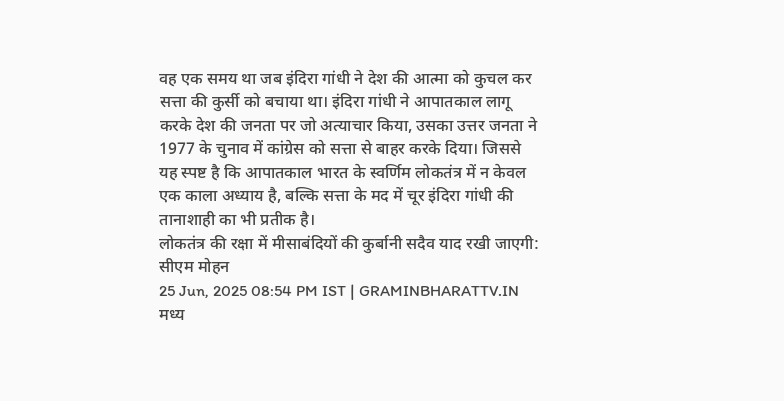वह एक समय था जब इंदिरा गांधी ने देश की आत्मा को कुचल कर सत्ता की कुर्सी को बचाया था। इंदिरा गांधी ने आपातकाल लागू करके देश की जनता पर जो अत्याचार किया, उसका उत्तर जनता ने 1977 के चुनाव में कांग्रेस को सत्ता से बाहर करके दिया। जिससे यह स्पष्ट है कि आपातकाल भारत के स्वर्णिम लोकतंत्र में न केवल एक काला अध्याय है, बल्कि सत्ता के मद में चूर इंदिरा गांधी की तानाशाही का भी प्रतीक है।
लोकतंत्र की रक्षा में मीसाबंदियों की कुर्बानी सदैव याद रखी जाएगी: सीएम मोहन
25 Jun, 2025 08:54 PM IST | GRAMINBHARATTV.IN
मध्य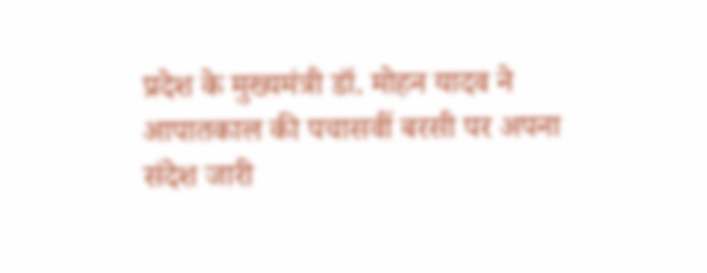प्रदेश के मुख्यमंत्री डॉ. मोहन यादव ने आपातकाल की पचासवीं बरसी पर अपना संदेश जारी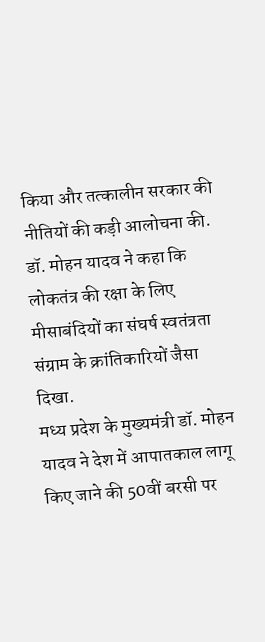किया और तत्कालीन सरकार की नीतियों की कड़ी आलोचना की. डॉ. मोहन यादव ने कहा कि लोकतंत्र की रक्षा के लिए मीसाबंदियों का संघर्ष स्वतंत्रता संग्राम के क्रांतिकारियों जैसा दिखा.
मध्य प्रदेश के मुख्यमंत्री डॉ. मोहन यादव ने देश में आपातकाल लागू किए जाने की 50वीं बरसी पर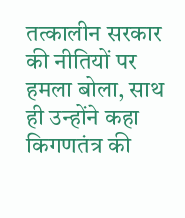तत्कालीन सरकार की नीतियों पर हमला बोला, साथ ही उन्होंने कहा किगणतंत्र की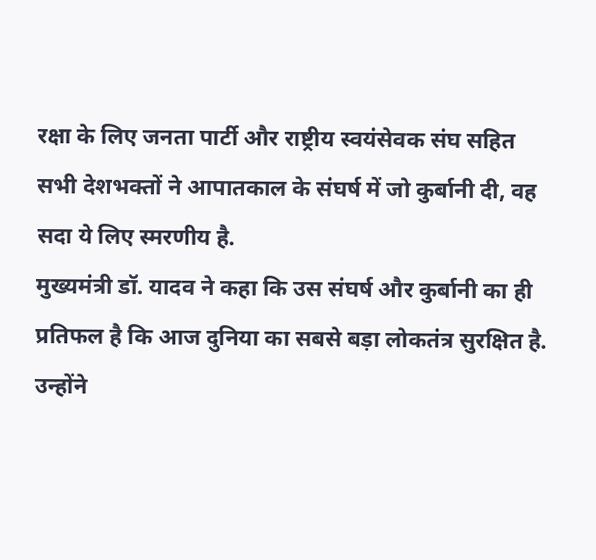रक्षा के लिए जनता पार्टी और राष्ट्रीय स्वयंसेवक संघ सहित सभी देशभक्तों ने आपातकाल के संघर्ष में जो कुर्बानी दी, वह सदा ये लिए स्मरणीय है.
मुख्यमंत्री डॉ. यादव ने कहा कि उस संघर्ष और कुर्बानी का ही प्रतिफल है कि आज दुनिया का सबसे बड़ा लोकतंत्र सुरक्षित है. उन्होंने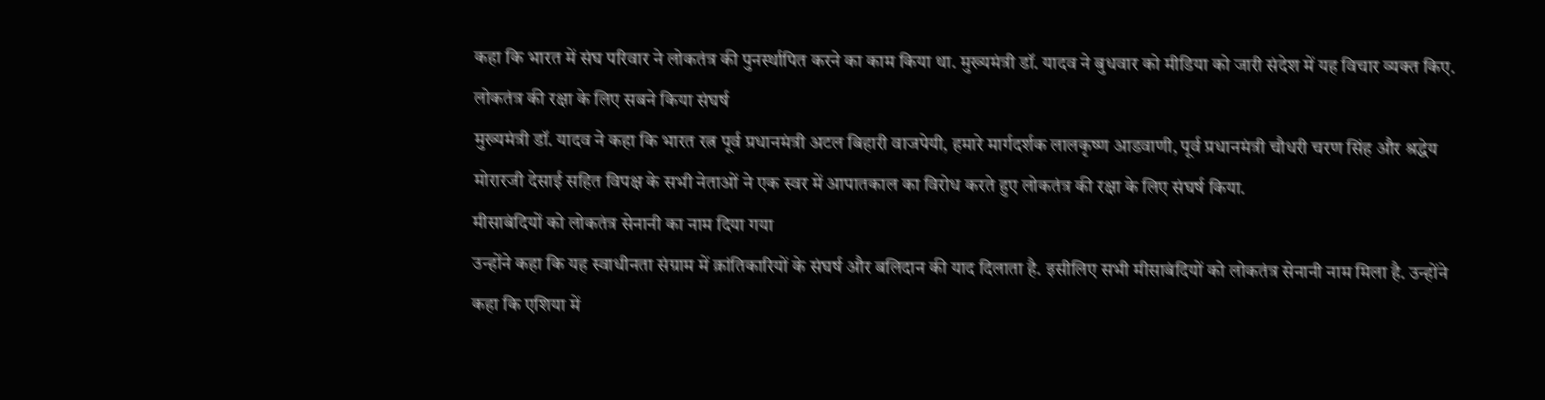कहा कि भारत में संघ परिवार ने लोकतंत्र की पुनर्स्थापित करने का काम किया था. मुख्यमंत्री डॉ. यादव ने बुधवार को मीडिया को जारी संदेश में यह विचार व्यक्त किए.
लोकतंत्र की रक्षा के लिए सबने किया संघर्ष
मुख्यमंत्री डॉ. यादव ने कहा कि भारत रत्न पूर्व प्रधानमंत्री अटल बिहारी वाजपेयी, हमारे मार्गदर्शक लालकृष्ण आडवाणी, पूर्व प्रधानमंत्री चौधरी चरण सिंह और श्रद्धेय मोरारजी देसाई सहित विपक्ष के सभी नेताओं ने एक स्वर में आपातकाल का विरोध करते हुए लोकतंत्र की रक्षा के लिए संघर्ष किया.
मीसाबंदियों को लोकतंत्र सेनानी का नाम दिया गया
उन्होंने कहा कि यह स्वाधीनता संग्राम में क्रांतिकारियों के संघर्ष और बलिदान की याद दिलाता है. इसीलिए सभी मीसाबंदियों को लोकतंत्र सेनानी नाम मिला है. उन्होंने कहा कि एशिया में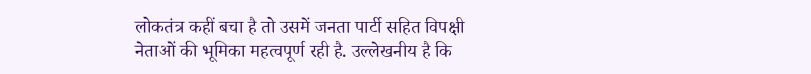लोकतंत्र कहीं बचा है तो उसमें जनता पार्टी सहित विपक्षी नेताओं की भूमिका महत्वपूर्ण रही है. उल्लेखनीय है कि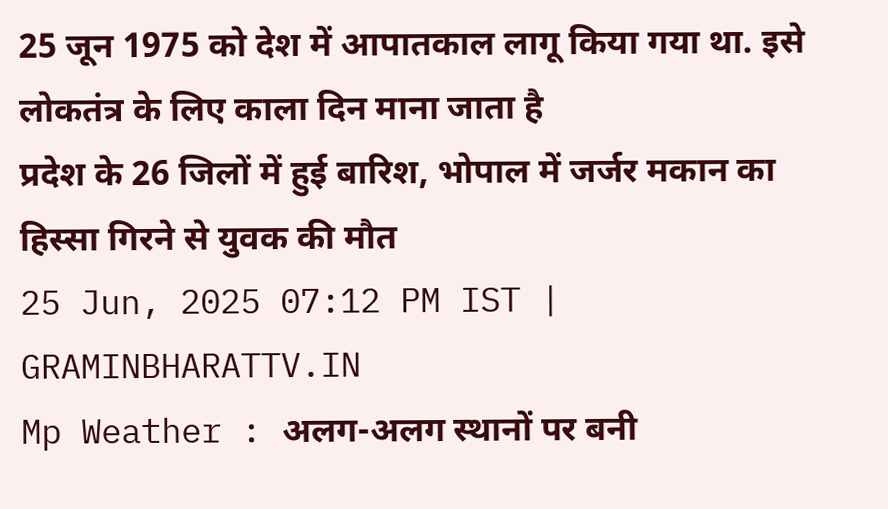25 जून 1975 को देश में आपातकाल लागू किया गया था. इसे लोकतंत्र के लिए काला दिन माना जाता है
प्रदेश के 26 जिलों में हुई बारिश, भोपाल में जर्जर मकान का हिस्सा गिरने से युवक की मौत
25 Jun, 2025 07:12 PM IST | GRAMINBHARATTV.IN
Mp Weather : अलग-अलग स्थानों पर बनी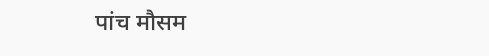पांच मौसम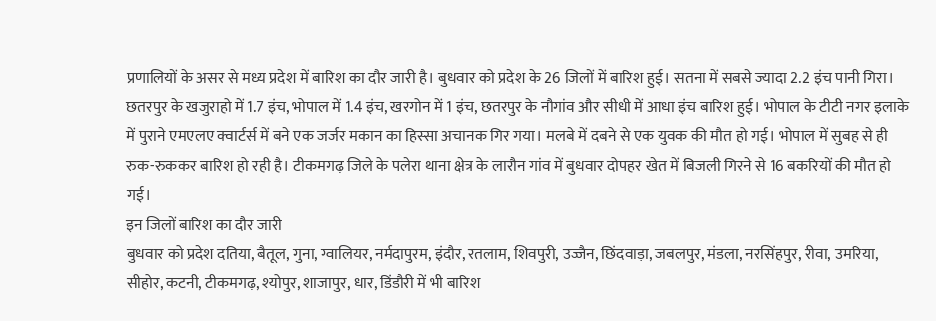प्रणालियों के असर से मध्य प्रदेश में बारिश का दौर जारी है। बुधवार को प्रदेश के 26 जिलों में बारिश हुई। सतना में सबसे ज्यादा 2.2 इंच पानी गिरा। छतरपुर के खजुराहो में 1.7 इंच, भोपाल में 1.4 इंच, खरगोन में 1 इंच, छतरपुर के नौगांव और सीधी में आधा इंच बारिश हुई। भोपाल के टीटी नगर इलाके में पुराने एमएलए क्वार्टर्स में बने एक जर्जर मकान का हिस्सा अचानक गिर गया। मलबे में दबने से एक युवक की मौत हो गई। भोपाल में सुबह से ही रुक-रुककर बारिश हो रही है। टीकमगढ़ जिले के पलेरा थाना क्षेत्र के लारौन गांव में बुधवार दोपहर खेत में बिजली गिरने से 16 बकरियों की मौत हो गई।
इन जिलों बारिश का दौर जारी
बुधवार को प्रदेश दतिया, बैतूल, गुना, ग्वालियर, नर्मदापुरम, इंदौर, रतलाम, शिवपुरी, उज्जैन, छिंदवाड़ा, जबलपुर, मंडला, नरसिंहपुर, रीवा, उमरिया, सीहोर, कटनी, टीकमगढ़, श्योपुर, शाजापुर, धार, डिंडौरी में भी बारिश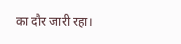का दौर जारी रहा।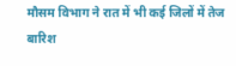मौसम विभाग ने रात में भी कई जिलों में तेज बारिश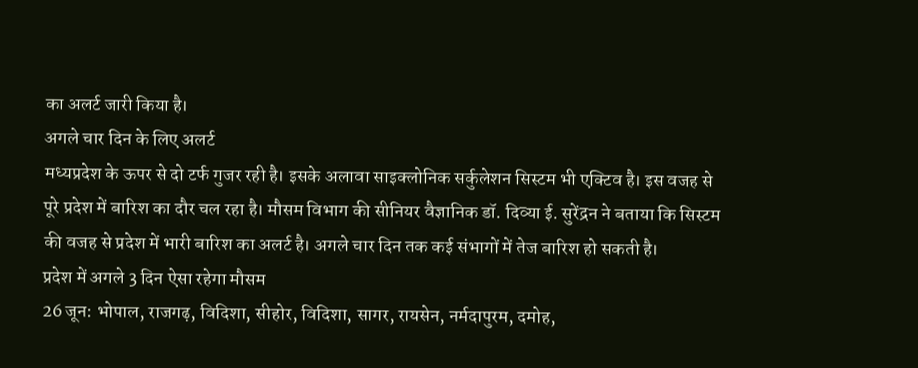का अलर्ट जारी किया है।
अगले चार दिन के लिए अलर्ट
मध्यप्रदेश के ऊपर से दो टर्फ गुजर रही है। इसके अलावा साइक्लोनिक सर्कुलेशन सिस्टम भी एक्टिव है। इस वजह से पूरे प्रदेश में बारिश का दौर चल रहा है। मौसम विभाग की सीनियर वैज्ञानिक डॉ. दिव्या ई. सुरेंद्रन ने बताया कि सिस्टम की वजह से प्रदेश में भारी बारिश का अलर्ट है। अगले चार दिन तक कई संभागों में तेज बारिश हो सकती है।
प्रदेश में अगले 3 दिन ऐसा रहेगा मौसम
26 जून: भोपाल, राजगढ़, विदिशा, सीहोर, विदिशा, सागर, रायसेन, नर्मदापुरम, दमोह,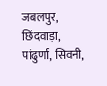जबलपुर, छिंदवाड़ा, पांढुर्णा, सिवनी,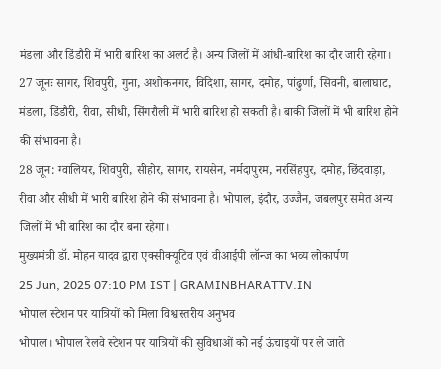मंडला और डिंडौरी में भारी बारिश का अलर्ट है। अन्य जिलों में आंधी-बारिश का दौर जारी रहेगा।
27 जूनः सागर, शिवपुरी, गुना, अशोकनगर, विदिशा, सागर, दमोह, पांढुर्णा, सिवनी, बालाघाट, मंडला, डिंडौरी, रीवा, सीधी, सिंगरौली में भारी बारिश हो सकती है। बाकी जिलों में भी बारिश होने की संभावना है।
28 जून: ग्वालियर, शिवपुरी, सीहोर, सागर, रायसेन, नर्मदापुरम, नरसिंहपुर, दमोह, छिंदवाड़ा, रीवा और सीधी में भारी बारिश होने की संभावना है। भोपाल, इंदौर, उज्जैन, जबलपुर समेत अन्य जिलों में भी बारिश का दौर बना रहेगा।
मुख्यमंत्री डॉ. मोहन यादव द्वारा एक्सीक्यूटिव एवं वीआईपी लॉन्ज का भव्य लोकार्पण
25 Jun, 2025 07:10 PM IST | GRAMINBHARATTV.IN
भोपाल स्टेशन पर यात्रियों को मिला विश्वस्तरीय अनुभव
भोपाल। भोपाल रेलवे स्टेशन पर यात्रियों की सुविधाओं को नई ऊंचाइयों पर ले जाते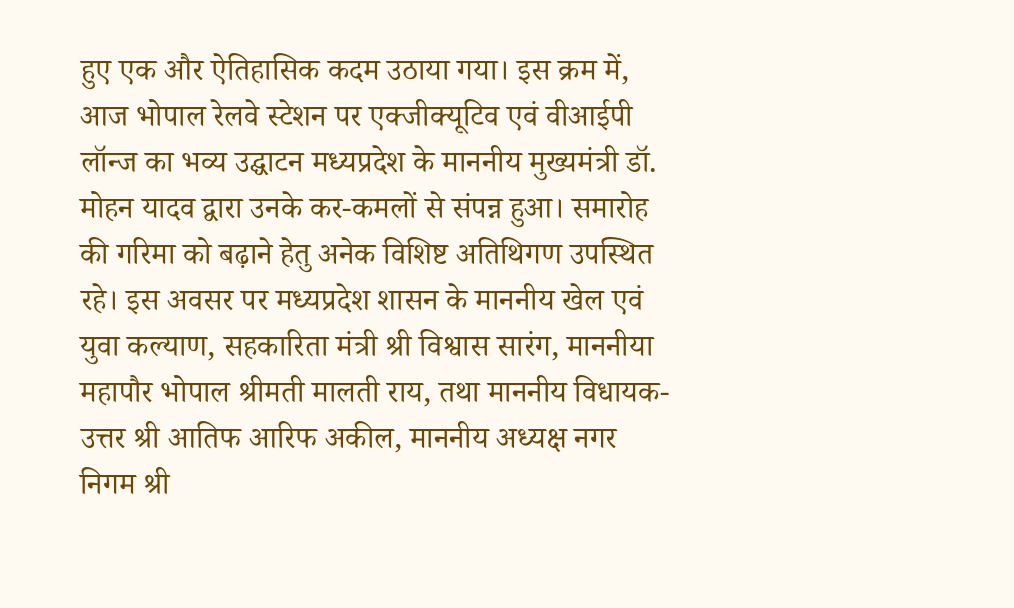हुए एक और ऐतिहासिक कदम उठाया गया। इस क्रम में, आज भोपाल रेलवे स्टेशन पर एक्जीक्यूटिव एवं वीआईपी लॉन्ज का भव्य उद्घाटन मध्यप्रदेश के माननीय मुख्यमंत्री डॉ. मोहन यादव द्वारा उनके कर-कमलों से संपन्न हुआ। समारोह की गरिमा को बढ़ाने हेतु अनेक विशिष्ट अतिथिगण उपस्थित रहे। इस अवसर पर मध्यप्रदेश शासन के माननीय खेल एवं युवा कल्याण, सहकारिता मंत्री श्री विश्वास सारंग, माननीया महापौर भोपाल श्रीमती मालती राय, तथा माननीय विधायक-उत्तर श्री आतिफ आरिफ अकील, माननीय अध्यक्ष नगर निगम श्री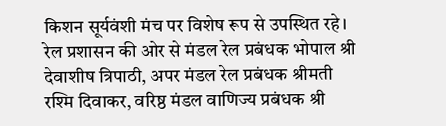किशन सूर्यवंशी मंच पर विशेष रूप से उपस्थित रहे। रेल प्रशासन की ओर से मंडल रेल प्रबंधक भोपाल श्री देवाशीष त्रिपाठी, अपर मंडल रेल प्रबंधक श्रीमती रश्मि दिवाकर, वरिष्ठ मंडल वाणिज्य प्रबंधक श्री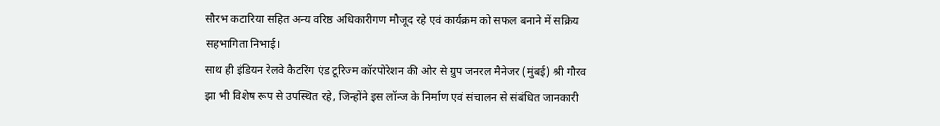सौरभ कटारिया सहित अन्य वरिष्ठ अधिकारीगण मौजूद रहे एवं कार्यक्रम को सफल बनाने में सक्रिय सहभागिता निभाई।
साथ ही इंडियन रेलवे कैटरिंग एंड टूरिज्म कॉरपोरेशन की ओर से ग्रुप जनरल मैनेजर (मुंबई) श्री गौरव झा भी विशेष रूप से उपस्थित रहे, जिन्होंने इस लॉन्ज के निर्माण एवं संचालन से संबंधित जानकारी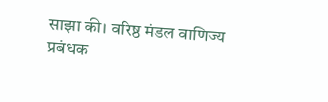साझा की। वरिष्ठ मंडल वाणिज्य प्रबंधक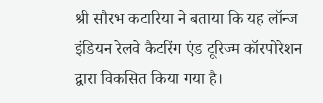श्री सौरभ कटारिया ने बताया कि यह लॉन्ज इंडियन रेलवे कैटरिंग एंड टूरिज्म कॉरपोरेशन द्वारा विकसित किया गया है।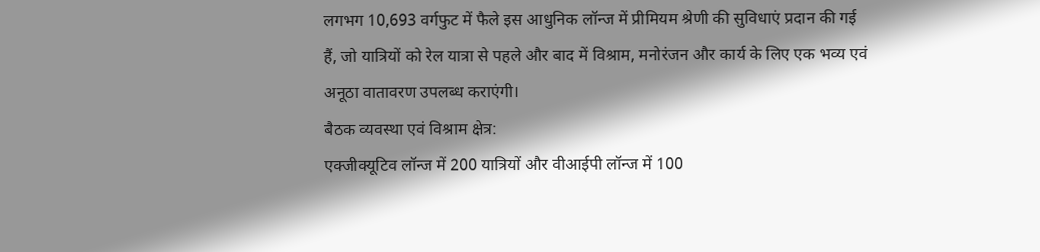लगभग 10,693 वर्गफुट में फैले इस आधुनिक लॉन्ज में प्रीमियम श्रेणी की सुविधाएं प्रदान की गई हैं, जो यात्रियों को रेल यात्रा से पहले और बाद में विश्राम, मनोरंजन और कार्य के लिए एक भव्य एवं अनूठा वातावरण उपलब्ध कराएंगी।
बैठक व्यवस्था एवं विश्राम क्षेत्र:
एक्जीक्यूटिव लॉन्ज में 200 यात्रियों और वीआईपी लॉन्ज में 100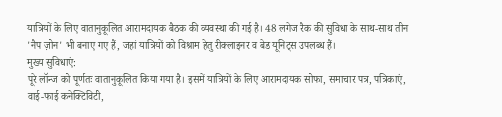यात्रियों के लिए वातानुकूलित आरामदायक बैठक की व्यवस्था की गई है। 48 लगेज रैक की सुविधा के साथ-साथ तीन 'नैप ज़ोन' भी बनाए गए हैं, जहां यात्रियों को विश्राम हेतु रीक्लाइनर व बेड यूनिट्स उपलब्ध हैं।
मुख्य सुविधाएं:
पूरे लॉन्ज को पूर्णतः वातानुकूलित किया गया है। इसमें यात्रियों के लिए आरामदायक सोफा, समाचार पत्र, पत्रिकाएं, वाई-फाई कनेक्टिविटी,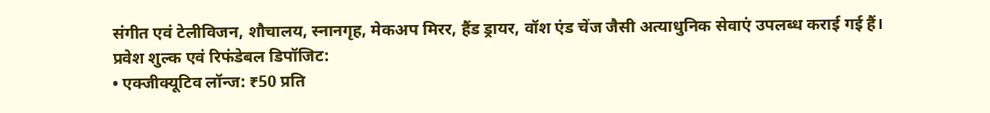संगीत एवं टेलीविजन, शौचालय, स्नानगृह, मेकअप मिरर, हैंड ड्रायर, वॉश एंड चेंज जैसी अत्याधुनिक सेवाएं उपलब्ध कराई गई हैं।
प्रवेश शुल्क एवं रिफंडेबल डिपॉजिट:
• एक्जीक्यूटिव लॉन्ज: ₹50 प्रति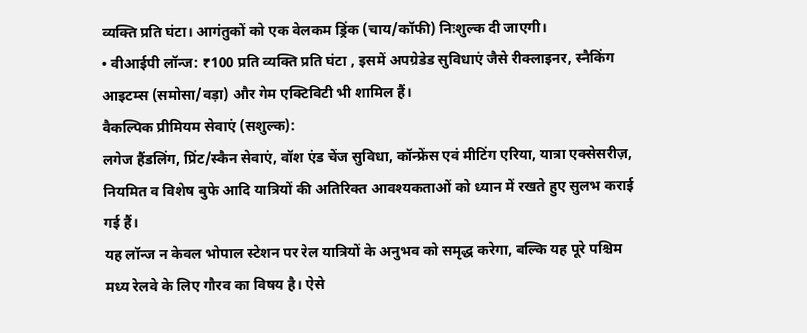व्यक्ति प्रति घंटा। आगंतुकों को एक वेलकम ड्रिंक (चाय/कॉफी) निःशुल्क दी जाएगी।
• वीआईपी लॉन्ज: ₹100 प्रति व्यक्ति प्रति घंटा , इसमें अपग्रेडेड सुविधाएं जैसे रीक्लाइनर, स्नैकिंग आइटम्स (समोसा/वड़ा) और गेम एक्टिविटी भी शामिल हैं।
वैकल्पिक प्रीमियम सेवाएं (सशुल्क):
लगेज हैंडलिंग, प्रिंट/स्कैन सेवाएं, वॉश एंड चेंज सुविधा, कॉन्फ्रेंस एवं मीटिंग एरिया, यात्रा एक्सेसरीज़, नियमित व विशेष बुफे आदि यात्रियों की अतिरिक्त आवश्यकताओं को ध्यान में रखते हुए सुलभ कराई गई हैं।
यह लॉन्ज न केवल भोपाल स्टेशन पर रेल यात्रियों के अनुभव को समृद्ध करेगा, बल्कि यह पूरे पश्चिम मध्य रेलवे के लिए गौरव का विषय है। ऐसे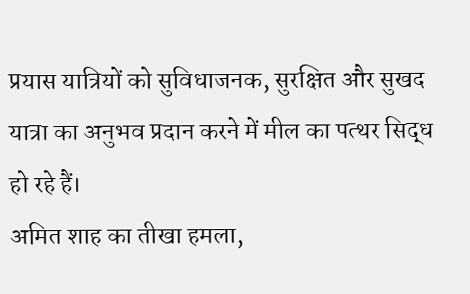प्रयास यात्रियों को सुविधाजनक, सुरक्षित और सुखद यात्रा का अनुभव प्रदान करने में मील का पत्थर सिद्ध हो रहे हैं।
अमित शाह का तीखा हमला,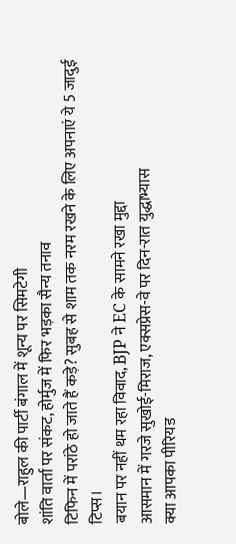बोले—राहुल की पार्टी बंगाल में शून्य पर सिमटेगी
शांति वार्ता पर संकट, होर्मुज में फिर भड़का सैन्य तनाव
टिफिन में परांठे हो जाते हैं कड़े? सुबह से शाम तक नरम रखने के लिए अपनाएं ये 5 जादुई टिप्स।
बयान पर नहीं थम रहा विवाद, BJP ने EC के सामने रखा मुद्दा
आसमान में गरजे सुखोई-मिराज, एक्सप्रेस-वे पर दिन-रात युद्धाभ्यास
क्या आपका पीरियड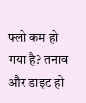फ्लो कम हो गया है? तनाव और डाइट हो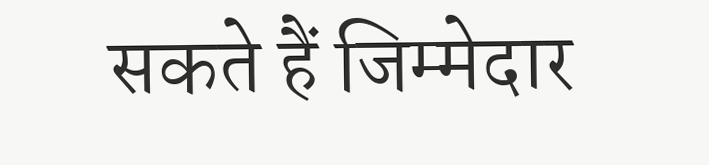सकते हैं जिम्मेदार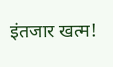इंतजार खत्म!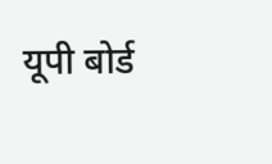यूपी बोर्ड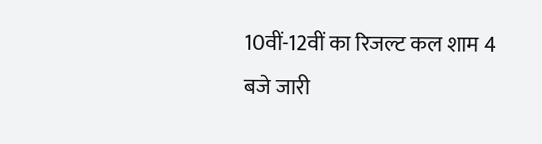10वीं-12वीं का रिजल्ट कल शाम 4 बजे जारी